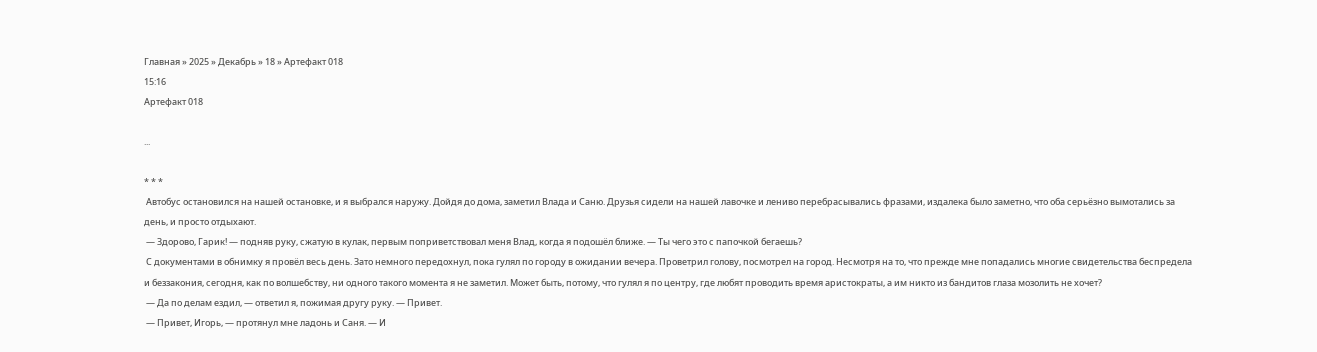Главная » 2025 » Декабрь » 18 » Артефакт 018
15:16
Артефакт 018

...

* * *
 Автобус остановился на нашей остановке, и я выбрался наружу. Дойдя до дома, заметил Влада и Саню. Друзья сидели на нашей лавочке и лениво перебрасывались фразами, издалека было заметно, что оба серьёзно вымотались за день, и просто отдыхают.
 — Здорово, Гарик! — подняв руку, сжатую в кулак, первым поприветствовал меня Влад, когда я подошёл ближе. — Ты чего это с папочкой бегаешь?
 С документами в обнимку я провёл весь день. Зато немного передохнул, пока гулял по городу в ожидании вечера. Проветрил голову, посмотрел на город. Несмотря на то, что прежде мне попадались многие свидетельства беспредела и беззакония, сегодня, как по волшебству, ни одного такого момента я не заметил. Может быть, потому, что гулял я по центру, где любят проводить время аристократы, а им никто из бандитов глаза мозолить не хочет?
 — Да по делам ездил, — ответил я, пожимая другу руку. — Привет.
 — Привет, Игорь, — протянул мне ладонь и Саня. — И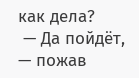как дела?
 — Да пойдёт, — пожав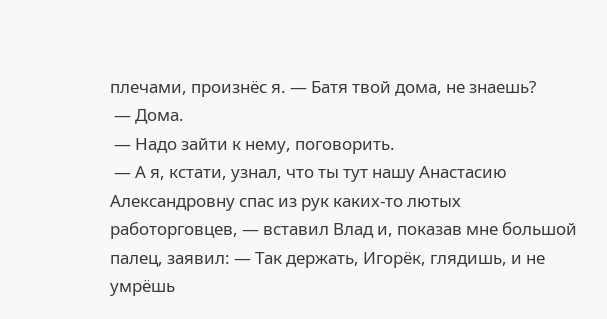плечами, произнёс я. — Батя твой дома, не знаешь?
 — Дома.
 — Надо зайти к нему, поговорить.
 — А я, кстати, узнал, что ты тут нашу Анастасию Александровну спас из рук каких-то лютых работорговцев, — вставил Влад и, показав мне большой палец, заявил: — Так держать, Игорёк, глядишь, и не умрёшь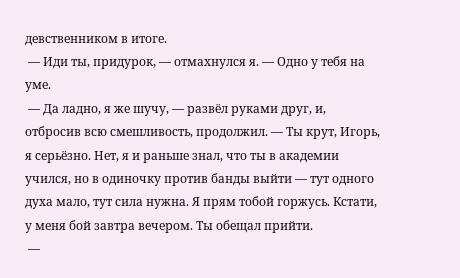девственником в итоге.
 — Иди ты, придурок, — отмахнулся я. — Одно у тебя на уме.
 — Да ладно, я же шучу, — развёл руками друг, и, отбросив всю смешливость, продолжил. — Ты крут, Игорь, я серьёзно. Нет, я и раньше знал, что ты в академии учился, но в одиночку против банды выйти — тут одного духа мало, тут сила нужна. Я прям тобой горжусь. Кстати, у меня бой завтра вечером. Ты обещал прийти.
 —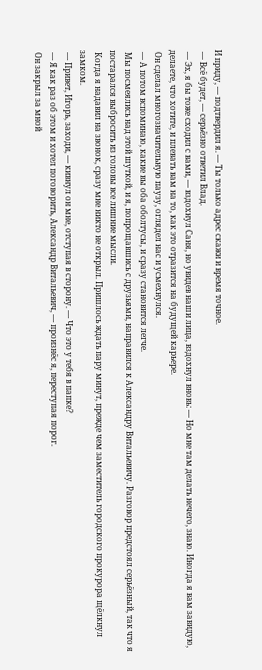И приду, — подтвердил я. — Ты только адрес скажи и время точное.
 — Всё будет, — серьёзно ответил Влад.
 — Эх, я бы тоже сходил с вами, — вздохнул Саня, но увидев наши лица, вздохнул вновь: — Но мне там делать нечего, знаю. Иногда я вам завидую, делаете, что хотите, и плевать вам на то, как это отразится на будущей карьере.
 Он сделал многозначительную паузу, оглядел нас и усмехнулся.
 — А потом вспоминаю, какие вы оба оболтусы, и сразу становится легче.
 Мы посмеялись над этой шуткой, и я, попрощавшись с друзьями, направился к Александру Витальевичу. Разговор предстоял серьёзный, так что я постарался выбросить из головы все лишние мысли.
 Когда я надавил на звонок, сразу мне никто не открыл. Пришлось ждать пару минут, прежде чем заместитель городского прокурора щёлкнул замком.
 — Привет, Игорь, заходи, — кивнул он мне, отступая в сторону. — Что это у тебя в папке?
 — Я как раз об этом и хотел поговорить, Александр Витальевич, — произнёс я, переступая порог.
 Он закрыл за мной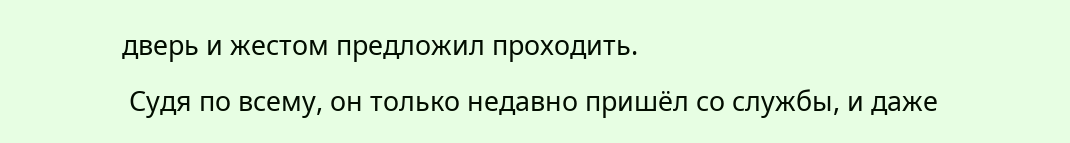дверь и жестом предложил проходить.
 Судя по всему, он только недавно пришёл со службы, и даже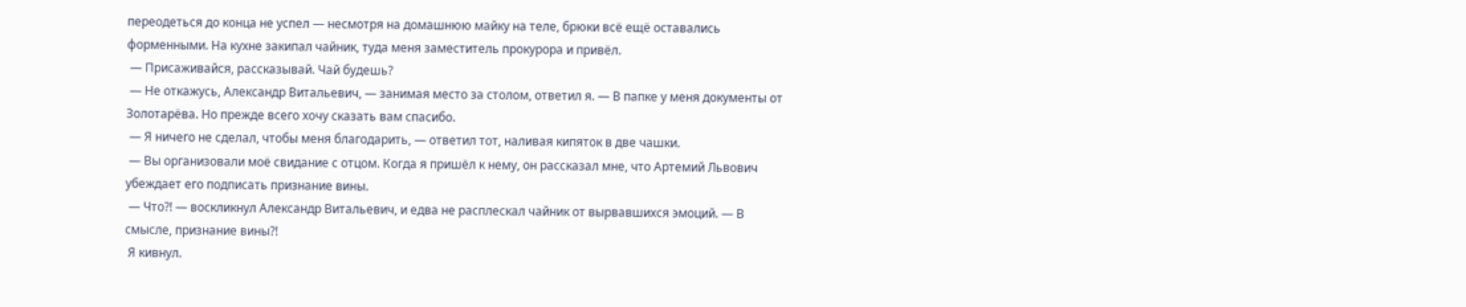переодеться до конца не успел — несмотря на домашнюю майку на теле, брюки всё ещё оставались форменными. На кухне закипал чайник, туда меня заместитель прокурора и привёл.
 — Присаживайся, рассказывай. Чай будешь?
 — Не откажусь, Александр Витальевич, — занимая место за столом, ответил я. — В папке у меня документы от Золотарёва. Но прежде всего хочу сказать вам спасибо.
 — Я ничего не сделал, чтобы меня благодарить, — ответил тот, наливая кипяток в две чашки.
 — Вы организовали моё свидание с отцом. Когда я пришёл к нему, он рассказал мне, что Артемий Львович убеждает его подписать признание вины.
 — Что?! — воскликнул Александр Витальевич, и едва не расплескал чайник от вырвавшихся эмоций. — В смысле, признание вины?!
 Я кивнул.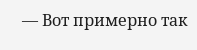— Вот примерно так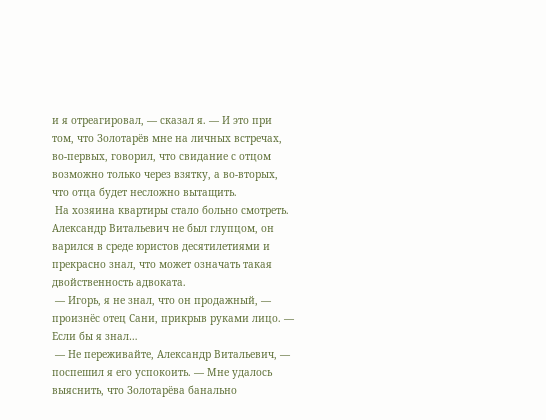и я отреагировал, — сказал я. — И это при том, что Золотарёв мне на личных встречах, во-первых, говорил, что свидание с отцом возможно только через взятку, а во-вторых, что отца будет несложно вытащить.
 На хозяина квартиры стало больно смотреть. Александр Витальевич не был глупцом, он варился в среде юристов десятилетиями и прекрасно знал, что может означать такая двойственность адвоката.
 — Игорь, я не знал, что он продажный, — произнёс отец Сани, прикрыв руками лицо. — Если бы я знал…
 — Не переживайте, Александр Витальевич, — поспешил я его успокоить. — Мне удалось выяснить, что Золотарёва банально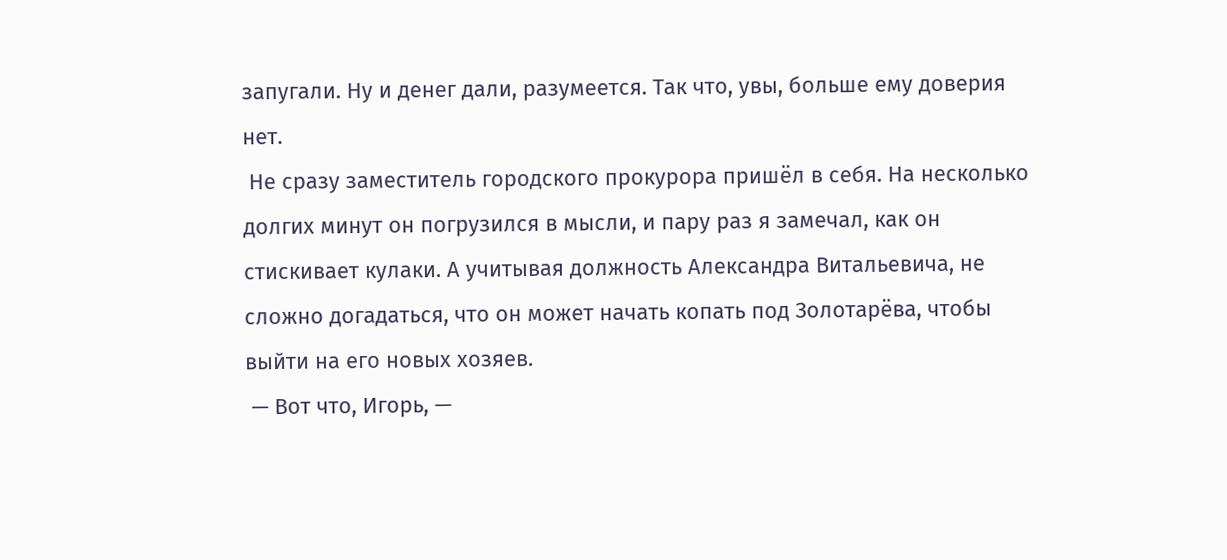запугали. Ну и денег дали, разумеется. Так что, увы, больше ему доверия нет.
 Не сразу заместитель городского прокурора пришёл в себя. На несколько долгих минут он погрузился в мысли, и пару раз я замечал, как он стискивает кулаки. А учитывая должность Александра Витальевича, не сложно догадаться, что он может начать копать под Золотарёва, чтобы выйти на его новых хозяев.
 — Вот что, Игорь, —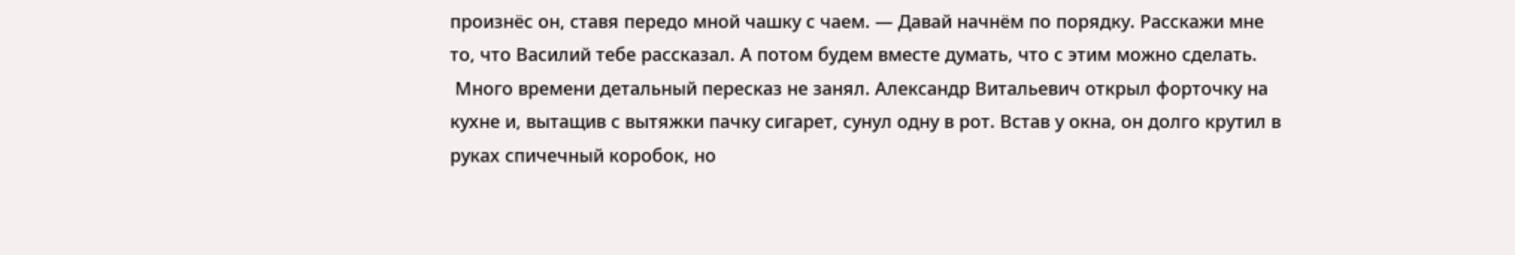произнёс он, ставя передо мной чашку с чаем. — Давай начнём по порядку. Расскажи мне то, что Василий тебе рассказал. А потом будем вместе думать, что с этим можно сделать.
 Много времени детальный пересказ не занял. Александр Витальевич открыл форточку на кухне и, вытащив с вытяжки пачку сигарет, сунул одну в рот. Встав у окна, он долго крутил в руках спичечный коробок, но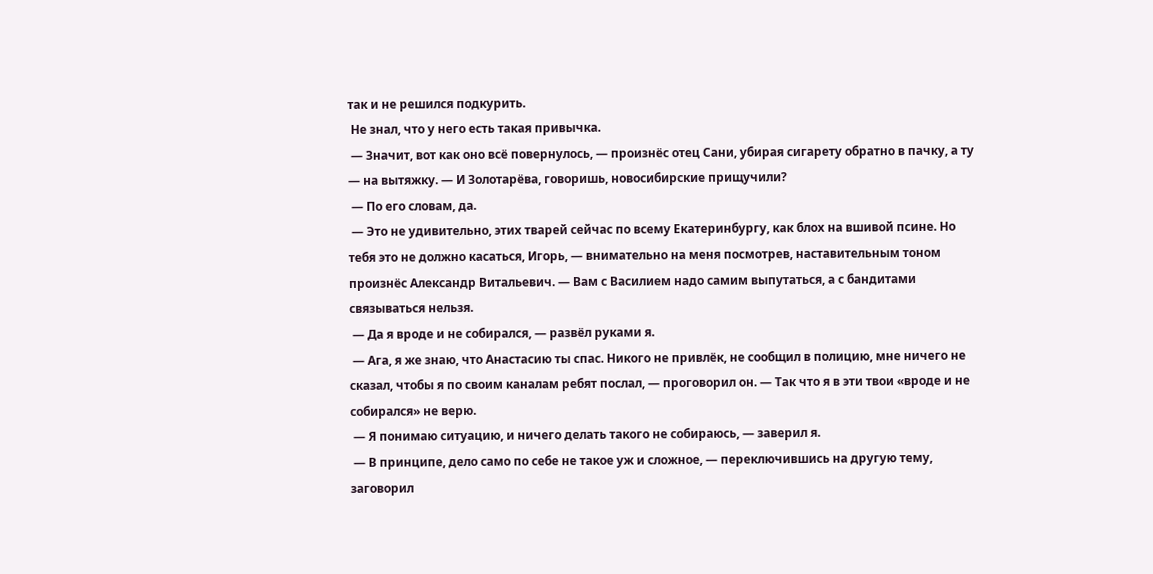так и не решился подкурить.
 Не знал, что у него есть такая привычка.
 — Значит, вот как оно всё повернулось, — произнёс отец Сани, убирая сигарету обратно в пачку, а ту — на вытяжку. — И Золотарёва, говоришь, новосибирские прищучили?
 — По его словам, да.
 — Это не удивительно, этих тварей сейчас по всему Екатеринбургу, как блох на вшивой псине. Но тебя это не должно касаться, Игорь, — внимательно на меня посмотрев, наставительным тоном произнёс Александр Витальевич. — Вам с Василием надо самим выпутаться, а с бандитами связываться нельзя.
 — Да я вроде и не собирался, — развёл руками я.
 — Ага, я же знаю, что Анастасию ты спас. Никого не привлёк, не сообщил в полицию, мне ничего не сказал, чтобы я по своим каналам ребят послал, — проговорил он. — Так что я в эти твои «вроде и не собирался» не верю.
 — Я понимаю ситуацию, и ничего делать такого не собираюсь, — заверил я.
 — В принципе, дело само по себе не такое уж и сложное, — переключившись на другую тему, заговорил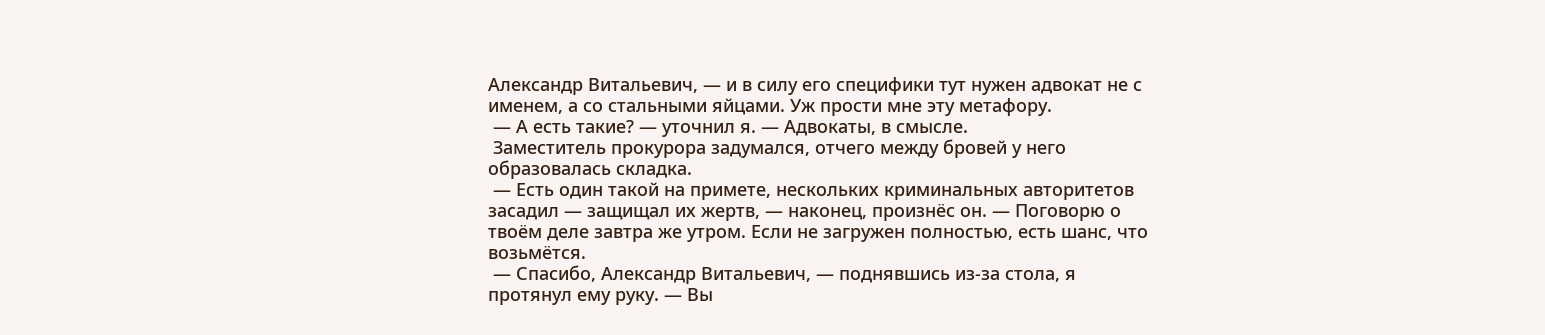Александр Витальевич, — и в силу его специфики тут нужен адвокат не с именем, а со стальными яйцами. Уж прости мне эту метафору.
 — А есть такие? — уточнил я. — Адвокаты, в смысле.
 Заместитель прокурора задумался, отчего между бровей у него образовалась складка.
 — Есть один такой на примете, нескольких криминальных авторитетов засадил — защищал их жертв, — наконец, произнёс он. — Поговорю о твоём деле завтра же утром. Если не загружен полностью, есть шанс, что возьмётся.
 — Спасибо, Александр Витальевич, — поднявшись из-за стола, я протянул ему руку. — Вы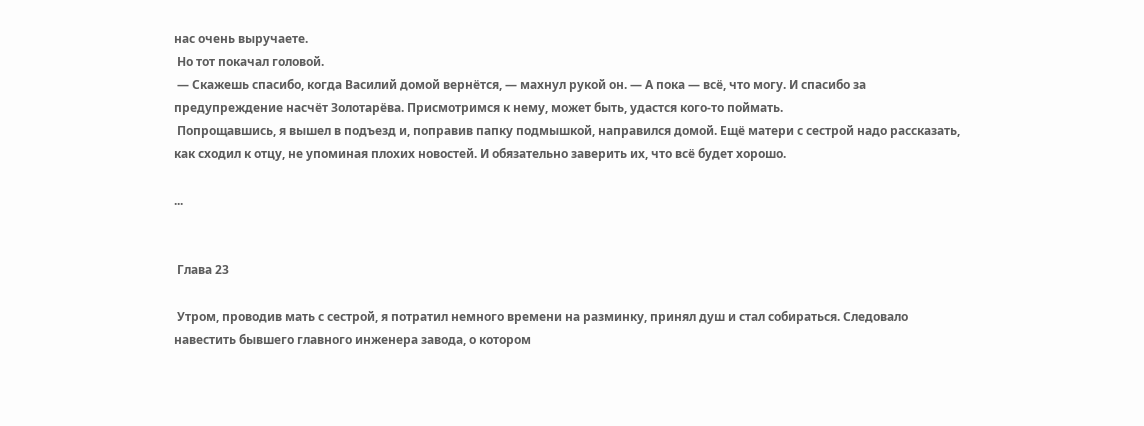нас очень выручаете.
 Но тот покачал головой.
 — Скажешь спасибо, когда Василий домой вернётся, — махнул рукой он. — А пока — всё, что могу. И спасибо за предупреждение насчёт Золотарёва. Присмотримся к нему, может быть, удастся кого-то поймать.
 Попрощавшись, я вышел в подъезд и, поправив папку подмышкой, направился домой. Ещё матери с сестрой надо рассказать, как сходил к отцу, не упоминая плохих новостей. И обязательно заверить их, что всё будет хорошо.

...


 Глава 23

 Утром, проводив мать с сестрой, я потратил немного времени на разминку, принял душ и стал собираться. Следовало навестить бывшего главного инженера завода, о котором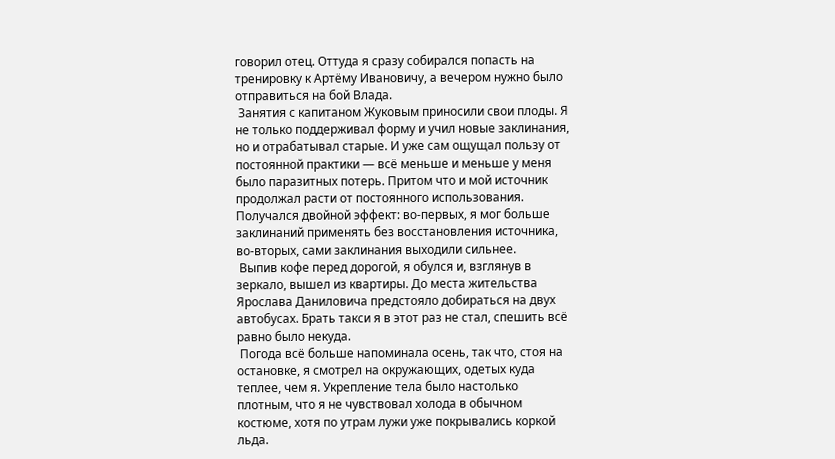говорил отец. Оттуда я сразу собирался попасть на тренировку к Артёму Ивановичу, а вечером нужно было отправиться на бой Влада.
 Занятия с капитаном Жуковым приносили свои плоды. Я не только поддерживал форму и учил новые заклинания, но и отрабатывал старые. И уже сам ощущал пользу от постоянной практики — всё меньше и меньше у меня было паразитных потерь. Притом что и мой источник продолжал расти от постоянного использования. Получался двойной эффект: во-первых, я мог больше заклинаний применять без восстановления источника, во-вторых, сами заклинания выходили сильнее.
 Выпив кофе перед дорогой, я обулся и, взглянув в зеркало, вышел из квартиры. До места жительства Ярослава Даниловича предстояло добираться на двух автобусах. Брать такси я в этот раз не стал, спешить всё равно было некуда.
 Погода всё больше напоминала осень, так что, стоя на остановке, я смотрел на окружающих, одетых куда теплее, чем я. Укрепление тела было настолько плотным, что я не чувствовал холода в обычном костюме, хотя по утрам лужи уже покрывались коркой льда.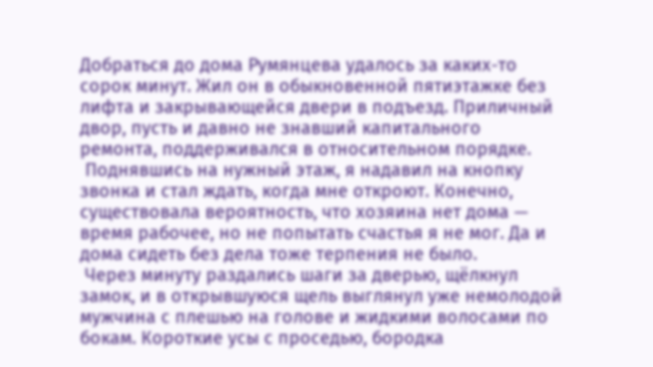Добраться до дома Румянцева удалось за каких-то сорок минут. Жил он в обыкновенной пятиэтажке без лифта и закрывающейся двери в подъезд. Приличный двор, пусть и давно не знавший капитального ремонта, поддерживался в относительном порядке.
 Поднявшись на нужный этаж, я надавил на кнопку звонка и стал ждать, когда мне откроют. Конечно, существовала вероятность, что хозяина нет дома — время рабочее, но не попытать счастья я не мог. Да и дома сидеть без дела тоже терпения не было.
 Через минуту раздались шаги за дверью, щёлкнул замок, и в открывшуюся щель выглянул уже немолодой мужчина с плешью на голове и жидкими волосами по бокам. Короткие усы с проседью, бородка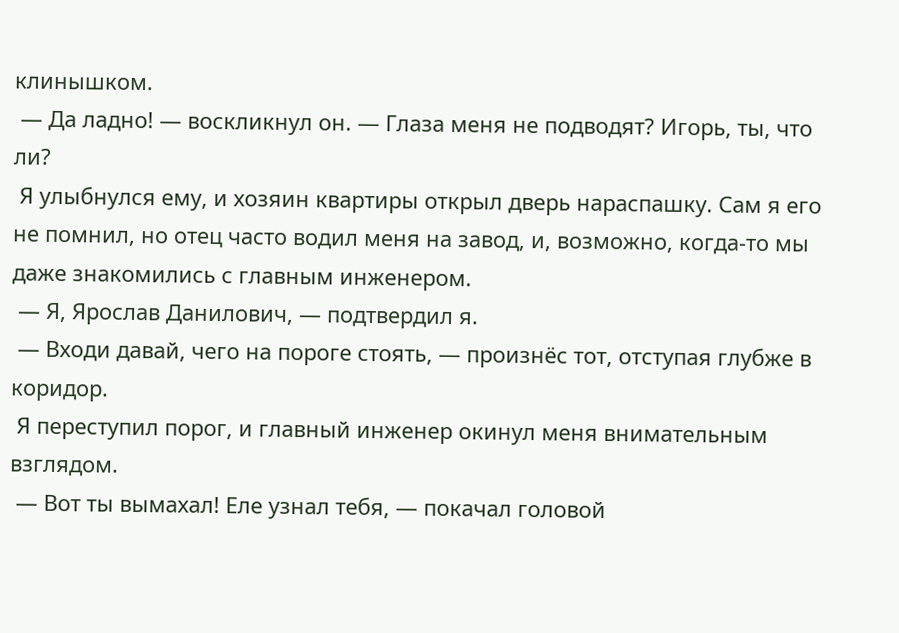клинышком.
 — Да ладно! — воскликнул он. — Глаза меня не подводят? Игорь, ты, что ли?
 Я улыбнулся ему, и хозяин квартиры открыл дверь нараспашку. Сам я его не помнил, но отец часто водил меня на завод, и, возможно, когда-то мы даже знакомились с главным инженером.
 — Я, Ярослав Данилович, — подтвердил я.
 — Входи давай, чего на пороге стоять, — произнёс тот, отступая глубже в коридор.
 Я переступил порог, и главный инженер окинул меня внимательным взглядом.
 — Вот ты вымахал! Еле узнал тебя, — покачал головой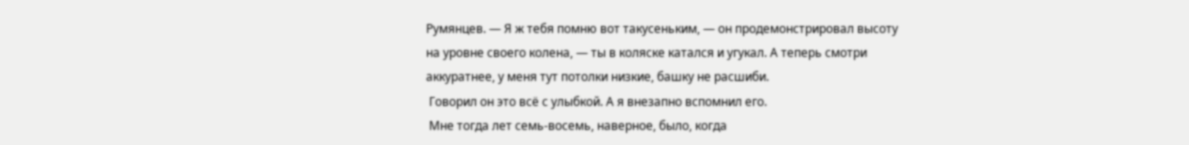Румянцев. — Я ж тебя помню вот такусеньким, — он продемонстрировал высоту на уровне своего колена, — ты в коляске катался и угукал. А теперь смотри аккуратнее, у меня тут потолки низкие, башку не расшиби.
 Говорил он это всё с улыбкой. А я внезапно вспомнил его.
 Мне тогда лет семь-восемь, наверное, было, когда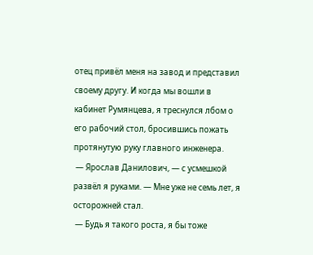отец привёл меня на завод и представил своему другу. И когда мы вошли в кабинет Румянцева, я треснулся лбом о его рабочий стол, бросившись пожать протянутую руку главного инженера.
 — Ярослав Данилович, — с усмешкой развёл я руками. — Мне уже не семь лет, я осторожней стал.
 — Будь я такого роста, я бы тоже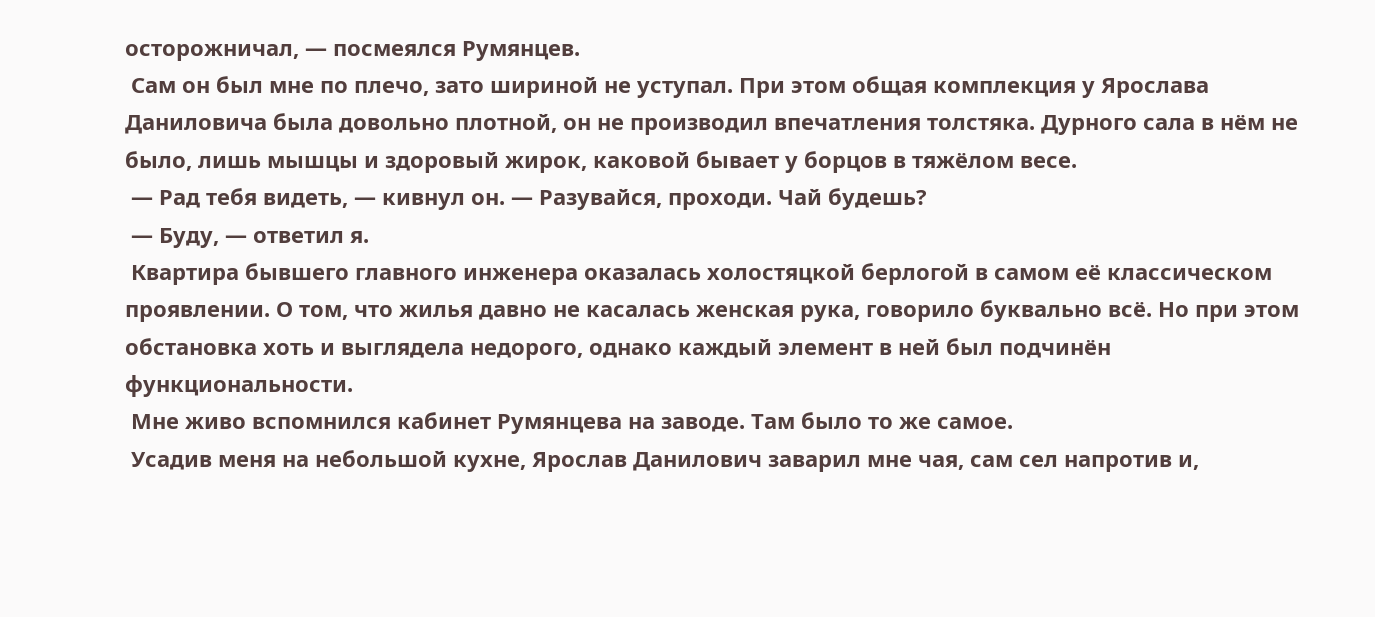осторожничал, — посмеялся Румянцев.
 Сам он был мне по плечо, зато шириной не уступал. При этом общая комплекция у Ярослава Даниловича была довольно плотной, он не производил впечатления толстяка. Дурного сала в нём не было, лишь мышцы и здоровый жирок, каковой бывает у борцов в тяжёлом весе.
 — Рад тебя видеть, — кивнул он. — Разувайся, проходи. Чай будешь?
 — Буду, — ответил я.
 Квартира бывшего главного инженера оказалась холостяцкой берлогой в самом её классическом проявлении. О том, что жилья давно не касалась женская рука, говорило буквально всё. Но при этом обстановка хоть и выглядела недорого, однако каждый элемент в ней был подчинён функциональности.
 Мне живо вспомнился кабинет Румянцева на заводе. Там было то же самое.
 Усадив меня на небольшой кухне, Ярослав Данилович заварил мне чая, сам сел напротив и,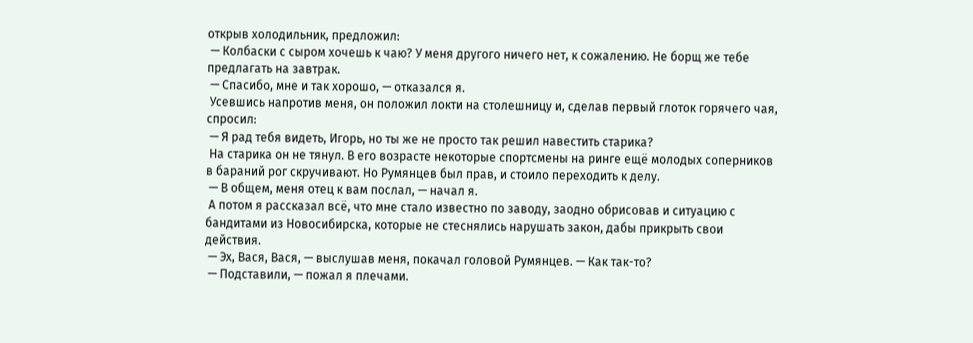открыв холодильник, предложил:
 — Колбаски с сыром хочешь к чаю? У меня другого ничего нет, к сожалению. Не борщ же тебе предлагать на завтрак.
 — Спасибо, мне и так хорошо, — отказался я.
 Усевшись напротив меня, он положил локти на столешницу и, сделав первый глоток горячего чая, спросил:
 — Я рад тебя видеть, Игорь, но ты же не просто так решил навестить старика?
 На старика он не тянул. В его возрасте некоторые спортсмены на ринге ещё молодых соперников в бараний рог скручивают. Но Румянцев был прав, и стоило переходить к делу.
 — В общем, меня отец к вам послал, — начал я.
 А потом я рассказал всё, что мне стало известно по заводу, заодно обрисовав и ситуацию с бандитами из Новосибирска, которые не стеснялись нарушать закон, дабы прикрыть свои действия.
 — Эх, Вася, Вася, — выслушав меня, покачал головой Румянцев. — Как так-то?
 — Подставили, — пожал я плечами.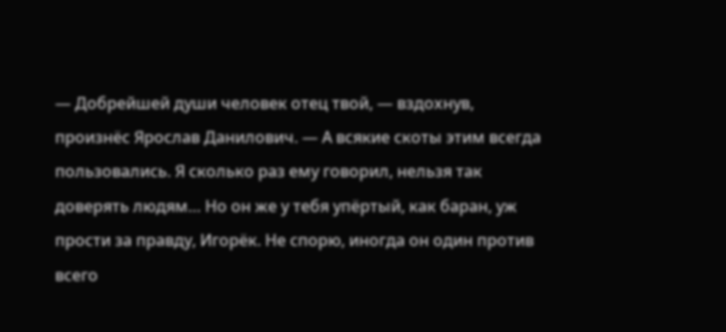— Добрейшей души человек отец твой, — вздохнув, произнёс Ярослав Данилович. — А всякие скоты этим всегда пользовались. Я сколько раз ему говорил, нельзя так доверять людям… Но он же у тебя упёртый, как баран, уж прости за правду, Игорёк. Не спорю, иногда он один против всего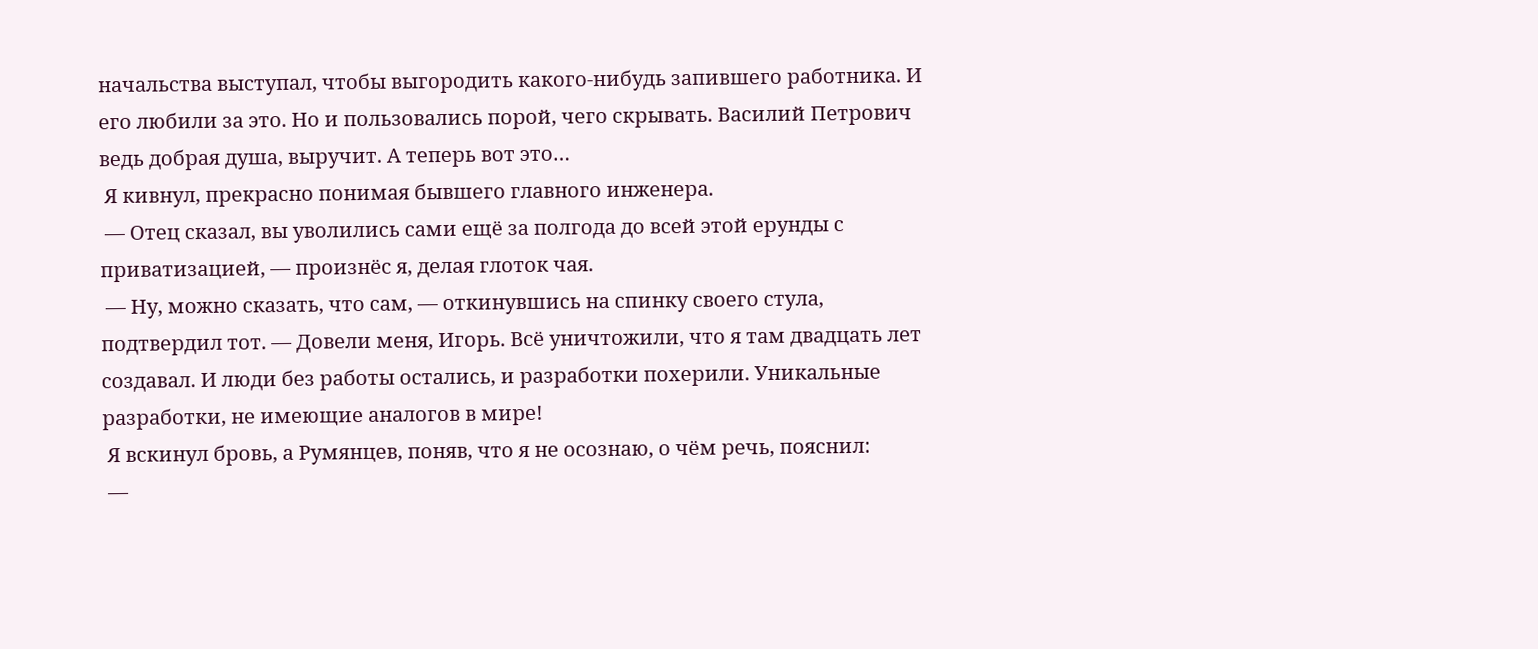начальства выступал, чтобы выгородить какого-нибудь запившего работника. И его любили за это. Но и пользовались порой, чего скрывать. Василий Петрович ведь добрая душа, выручит. А теперь вот это…
 Я кивнул, прекрасно понимая бывшего главного инженера.
 — Отец сказал, вы уволились сами ещё за полгода до всей этой ерунды с приватизацией, — произнёс я, делая глоток чая.
 — Ну, можно сказать, что сам, — откинувшись на спинку своего стула, подтвердил тот. — Довели меня, Игорь. Всё уничтожили, что я там двадцать лет создавал. И люди без работы остались, и разработки похерили. Уникальные разработки, не имеющие аналогов в мире!
 Я вскинул бровь, а Румянцев, поняв, что я не осознаю, о чём речь, пояснил:
 —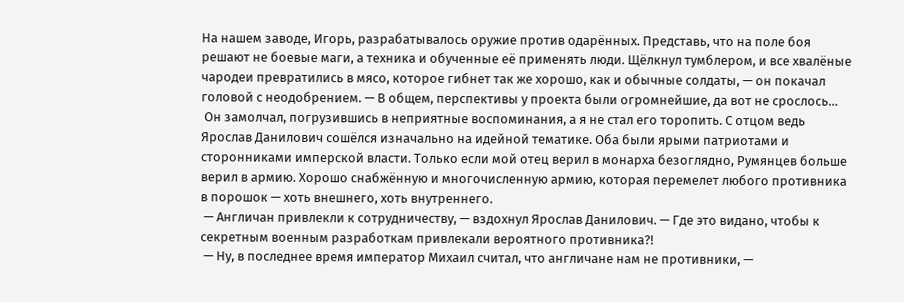На нашем заводе, Игорь, разрабатывалось оружие против одарённых. Представь, что на поле боя решают не боевые маги, а техника и обученные её применять люди. Щёлкнул тумблером, и все хвалёные чародеи превратились в мясо, которое гибнет так же хорошо, как и обычные солдаты, — он покачал головой с неодобрением. — В общем, перспективы у проекта были огромнейшие, да вот не срослось…
 Он замолчал, погрузившись в неприятные воспоминания, а я не стал его торопить. С отцом ведь Ярослав Данилович сошёлся изначально на идейной тематике. Оба были ярыми патриотами и сторонниками имперской власти. Только если мой отец верил в монарха безоглядно, Румянцев больше верил в армию. Хорошо снабжённую и многочисленную армию, которая перемелет любого противника в порошок — хоть внешнего, хоть внутреннего.
 — Англичан привлекли к сотрудничеству, — вздохнул Ярослав Данилович. — Где это видано, чтобы к секретным военным разработкам привлекали вероятного противника?!
 — Ну, в последнее время император Михаил считал, что англичане нам не противники, —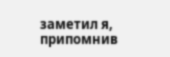заметил я, припомнив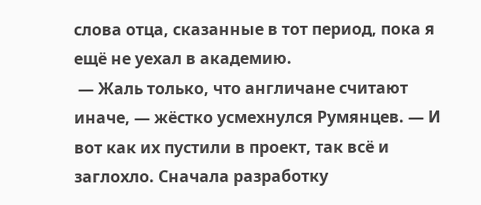слова отца, сказанные в тот период, пока я ещё не уехал в академию.
 — Жаль только, что англичане считают иначе, — жёстко усмехнулся Румянцев. — И вот как их пустили в проект, так всё и заглохло. Сначала разработку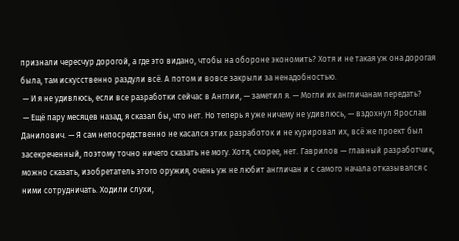признали чересчур дорогой, а где это видано, чтобы на обороне экономить? Хотя и не такая уж она дорогая была, там искусственно раздули всё. А потом и вовсе закрыли за ненадобностью.
 — И я не удивлюсь, если все разработки сейчас в Англии, — заметил я. — Могли их англичанам передать?
 — Ещё пару месяцев назад, я сказал бы, что нет. Но теперь я уже ничему не удивлюсь, — вздохнул Ярослав Данилович. — Я сам непосредственно не касался этих разработок и не курировал их, всё же проект был засекреченный, поэтому точно ничего сказать не могу. Хотя, скорее, нет. Гаврилов — главный разработчик, можно сказать, изобретатель этого оружия, очень уж не любит англичан и с самого начала отказывался с ними сотрудничать. Ходили слухи,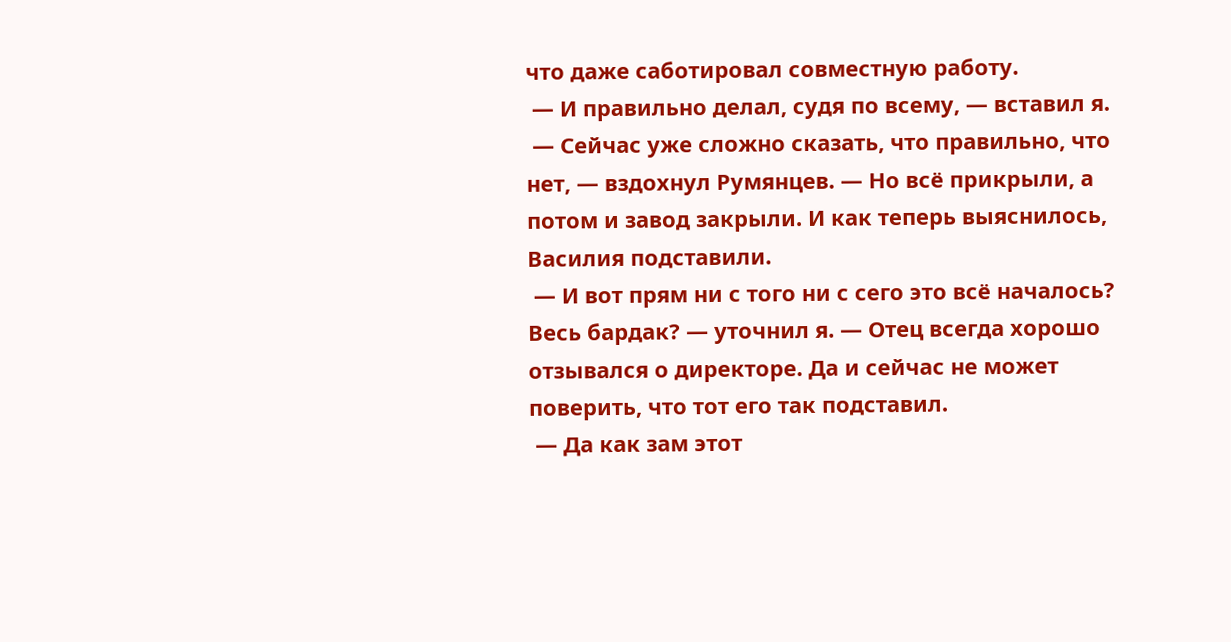что даже саботировал совместную работу.
 — И правильно делал, судя по всему, — вставил я.
 — Сейчас уже сложно сказать, что правильно, что нет, — вздохнул Румянцев. — Но всё прикрыли, а потом и завод закрыли. И как теперь выяснилось, Василия подставили.
 — И вот прям ни с того ни с сего это всё началось? Весь бардак? — уточнил я. — Отец всегда хорошо отзывался о директоре. Да и сейчас не может поверить, что тот его так подставил.
 — Да как зам этот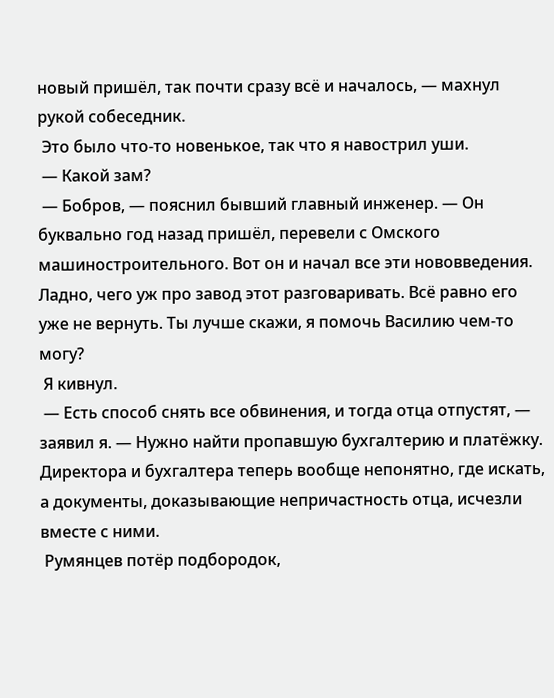новый пришёл, так почти сразу всё и началось, — махнул рукой собеседник.
 Это было что-то новенькое, так что я навострил уши.
 — Какой зам?
 — Бобров, — пояснил бывший главный инженер. — Он буквально год назад пришёл, перевели с Омского машиностроительного. Вот он и начал все эти нововведения. Ладно, чего уж про завод этот разговаривать. Всё равно его уже не вернуть. Ты лучше скажи, я помочь Василию чем-то могу?
 Я кивнул.
 — Есть способ снять все обвинения, и тогда отца отпустят, — заявил я. — Нужно найти пропавшую бухгалтерию и платёжку. Директора и бухгалтера теперь вообще непонятно, где искать, а документы, доказывающие непричастность отца, исчезли вместе с ними.
 Румянцев потёр подбородок,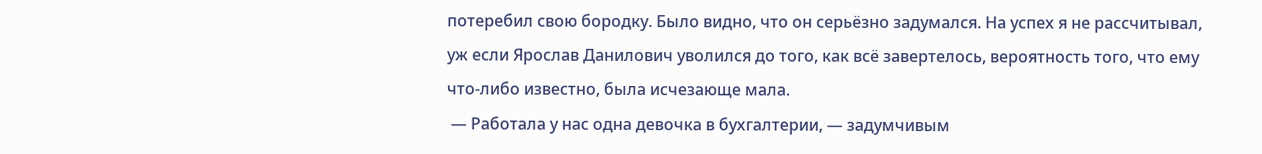потеребил свою бородку. Было видно, что он серьёзно задумался. На успех я не рассчитывал, уж если Ярослав Данилович уволился до того, как всё завертелось, вероятность того, что ему что-либо известно, была исчезающе мала.
 — Работала у нас одна девочка в бухгалтерии, — задумчивым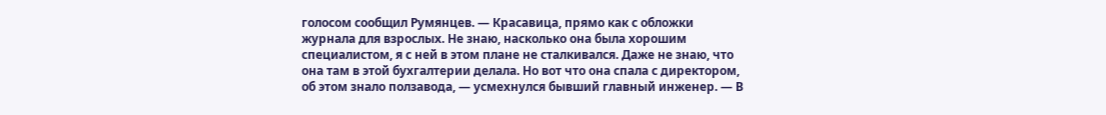голосом сообщил Румянцев. — Красавица, прямо как с обложки журнала для взрослых. Не знаю, насколько она была хорошим специалистом, я с ней в этом плане не сталкивался. Даже не знаю, что она там в этой бухгалтерии делала. Но вот что она спала с директором, об этом знало ползавода, — усмехнулся бывший главный инженер. — В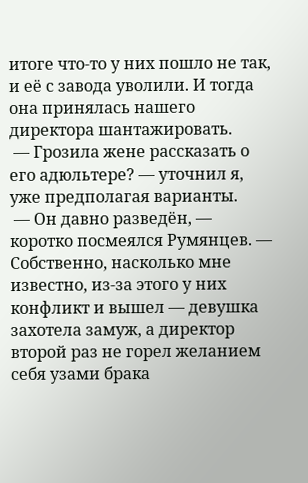итоге что-то у них пошло не так, и её с завода уволили. И тогда она принялась нашего директора шантажировать.
 — Грозила жене рассказать о его адюльтере? — уточнил я, уже предполагая варианты.
 — Он давно разведён, — коротко посмеялся Румянцев. — Собственно, насколько мне известно, из-за этого у них конфликт и вышел — девушка захотела замуж, а директор второй раз не горел желанием себя узами брака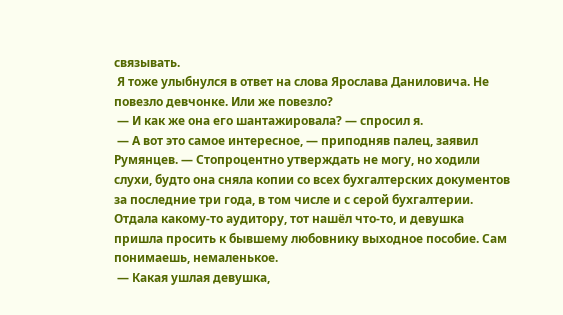связывать.
 Я тоже улыбнулся в ответ на слова Ярослава Даниловича. Не повезло девчонке. Или же повезло?
 — И как же она его шантажировала? — спросил я.
 — А вот это самое интересное, — приподняв палец, заявил Румянцев. — Стопроцентно утверждать не могу, но ходили слухи, будто она сняла копии со всех бухгалтерских документов за последние три года, в том числе и с серой бухгалтерии. Отдала какому-то аудитору, тот нашёл что-то, и девушка пришла просить к бывшему любовнику выходное пособие. Сам понимаешь, немаленькое.
 — Какая ушлая девушка,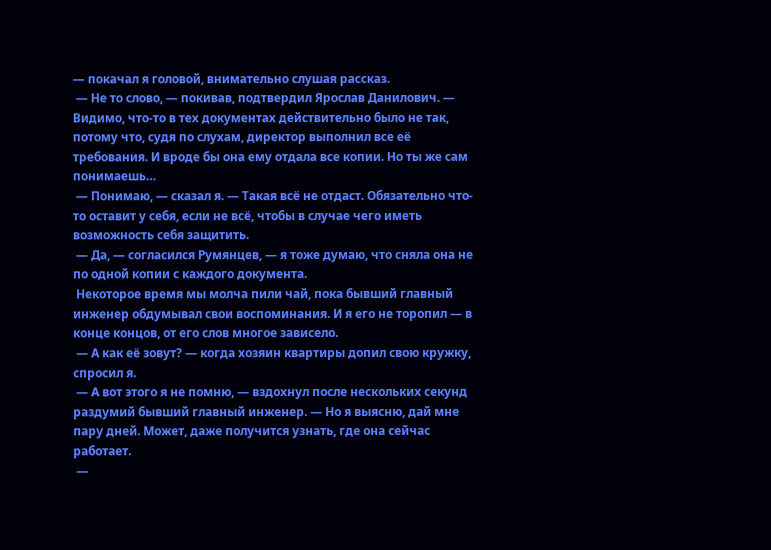— покачал я головой, внимательно слушая рассказ.
 — Не то слово, — покивав, подтвердил Ярослав Данилович. — Видимо, что-то в тех документах действительно было не так, потому что, судя по слухам, директор выполнил все её требования. И вроде бы она ему отдала все копии. Но ты же сам понимаешь…
 — Понимаю, — сказал я. — Такая всё не отдаст. Обязательно что-то оставит у себя, если не всё, чтобы в случае чего иметь возможность себя защитить.
 — Да, — согласился Румянцев, — я тоже думаю, что сняла она не по одной копии с каждого документа.
 Некоторое время мы молча пили чай, пока бывший главный инженер обдумывал свои воспоминания. И я его не торопил — в конце концов, от его слов многое зависело.
 — А как её зовут? — когда хозяин квартиры допил свою кружку, спросил я.
 — А вот этого я не помню, — вздохнул после нескольких секунд раздумий бывший главный инженер. — Но я выясню, дай мне пару дней. Может, даже получится узнать, где она сейчас работает.
 —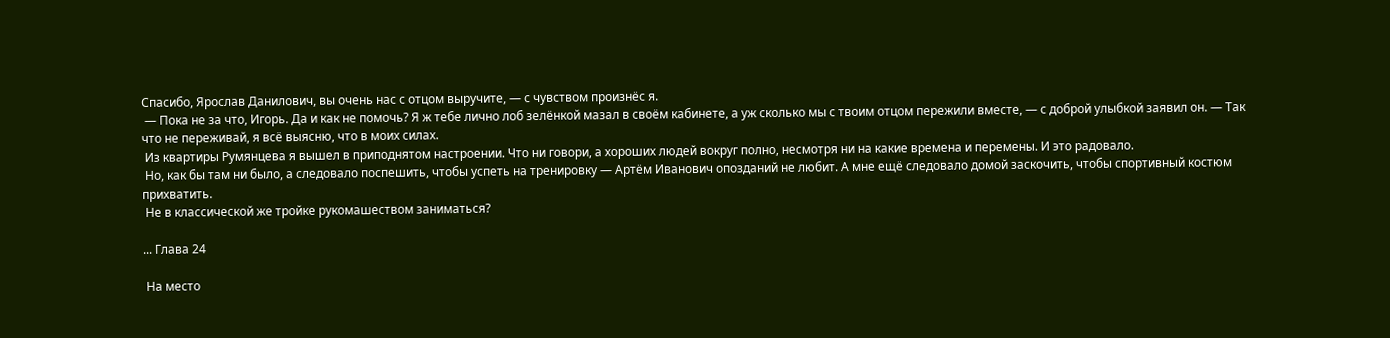Спасибо, Ярослав Данилович, вы очень нас с отцом выручите, — с чувством произнёс я.
 — Пока не за что, Игорь. Да и как не помочь? Я ж тебе лично лоб зелёнкой мазал в своём кабинете, а уж сколько мы с твоим отцом пережили вместе, — с доброй улыбкой заявил он. — Так что не переживай, я всё выясню, что в моих силах.
 Из квартиры Румянцева я вышел в приподнятом настроении. Что ни говори, а хороших людей вокруг полно, несмотря ни на какие времена и перемены. И это радовало.
 Но, как бы там ни было, а следовало поспешить, чтобы успеть на тренировку — Артём Иванович опозданий не любит. А мне ещё следовало домой заскочить, чтобы спортивный костюм прихватить.
 Не в классической же тройке рукомашеством заниматься?

... Глава 24

 На место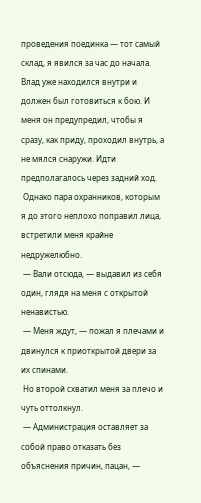проведения поединка — тот самый склад, я явился за час до начала. Влад уже находился внутри и должен был готовиться к бою. И меня он предупредил, чтобы я сразу, как приду, проходил внутрь, а не мялся снаружи. Идти предполагалось через задний ход.
 Однако пара охранников, которым я до этого неплохо поправил лица, встретили меня крайне недружелюбно.
 — Вали отсюда, — выдавил из себя один, глядя на меня с открытой ненавистью.
 — Меня ждут, — пожал я плечами и двинулся к приоткрытой двери за их спинами.
 Но второй схватил меня за плечо и чуть оттолкнул.
 — Администрация оставляет за собой право отказать без объяснения причин, пацан, —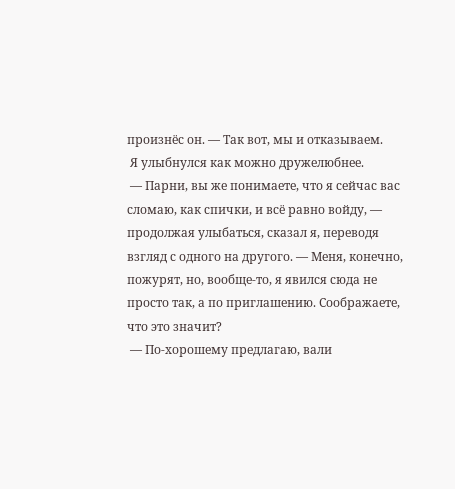произнёс он. — Так вот, мы и отказываем.
 Я улыбнулся как можно дружелюбнее.
 — Парни, вы же понимаете, что я сейчас вас сломаю, как спички, и всё равно войду, — продолжая улыбаться, сказал я, переводя взгляд с одного на другого. — Меня, конечно, пожурят, но, вообще-то, я явился сюда не просто так, а по приглашению. Соображаете, что это значит?
 — По-хорошему предлагаю, вали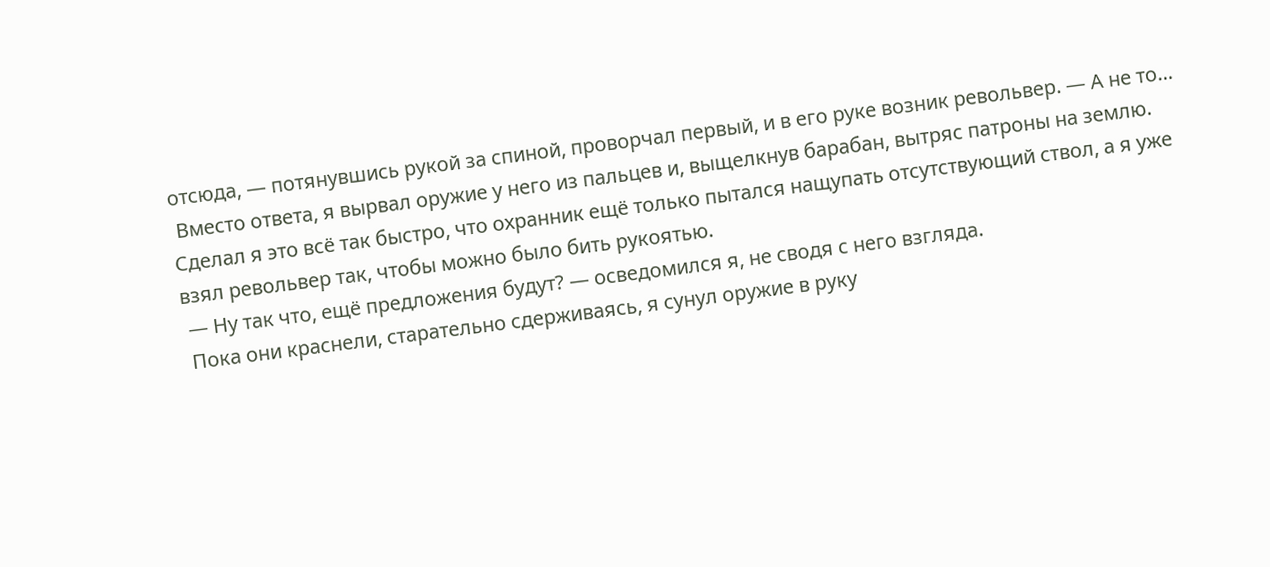отсюда, — потянувшись рукой за спиной, проворчал первый, и в его руке возник револьвер. — А не то…
 Вместо ответа, я вырвал оружие у него из пальцев и, выщелкнув барабан, вытряс патроны на землю. Сделал я это всё так быстро, что охранник ещё только пытался нащупать отсутствующий ствол, а я уже взял револьвер так, чтобы можно было бить рукоятью.
 — Ну так что, ещё предложения будут? — осведомился я, не сводя с него взгляда.
 Пока они краснели, старательно сдерживаясь, я сунул оружие в руку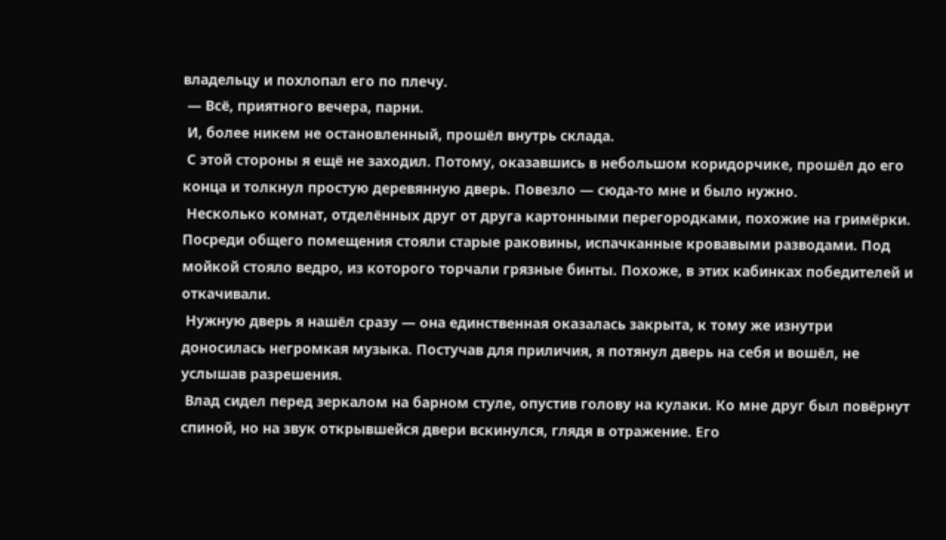владельцу и похлопал его по плечу.
 — Всё, приятного вечера, парни.
 И, более никем не остановленный, прошёл внутрь склада.
 С этой стороны я ещё не заходил. Потому, оказавшись в небольшом коридорчике, прошёл до его конца и толкнул простую деревянную дверь. Повезло — сюда-то мне и было нужно.
 Несколько комнат, отделённых друг от друга картонными перегородками, похожие на гримёрки. Посреди общего помещения стояли старые раковины, испачканные кровавыми разводами. Под мойкой стояло ведро, из которого торчали грязные бинты. Похоже, в этих кабинках победителей и откачивали.
 Нужную дверь я нашёл сразу — она единственная оказалась закрыта, к тому же изнутри доносилась негромкая музыка. Постучав для приличия, я потянул дверь на себя и вошёл, не услышав разрешения.
 Влад сидел перед зеркалом на барном стуле, опустив голову на кулаки. Ко мне друг был повёрнут спиной, но на звук открывшейся двери вскинулся, глядя в отражение. Его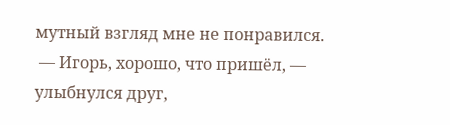мутный взгляд мне не понравился.
 — Игорь, хорошо, что пришёл, — улыбнулся друг,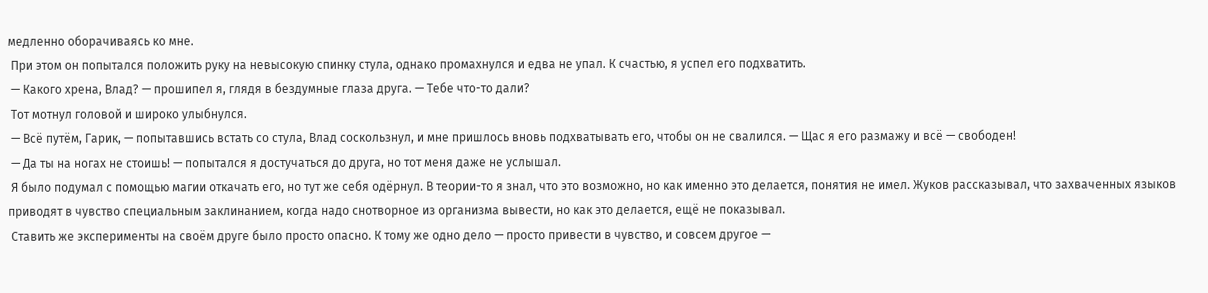медленно оборачиваясь ко мне.
 При этом он попытался положить руку на невысокую спинку стула, однако промахнулся и едва не упал. К счастью, я успел его подхватить.
 — Какого хрена, Влад? — прошипел я, глядя в бездумные глаза друга. — Тебе что-то дали?
 Тот мотнул головой и широко улыбнулся.
 — Всё путём, Гарик, — попытавшись встать со стула, Влад соскользнул, и мне пришлось вновь подхватывать его, чтобы он не свалился. — Щас я его размажу и всё — свободен!
 — Да ты на ногах не стоишь! — попытался я достучаться до друга, но тот меня даже не услышал.
 Я было подумал с помощью магии откачать его, но тут же себя одёрнул. В теории-то я знал, что это возможно, но как именно это делается, понятия не имел. Жуков рассказывал, что захваченных языков приводят в чувство специальным заклинанием, когда надо снотворное из организма вывести, но как это делается, ещё не показывал.
 Ставить же эксперименты на своём друге было просто опасно. К тому же одно дело — просто привести в чувство, и совсем другое —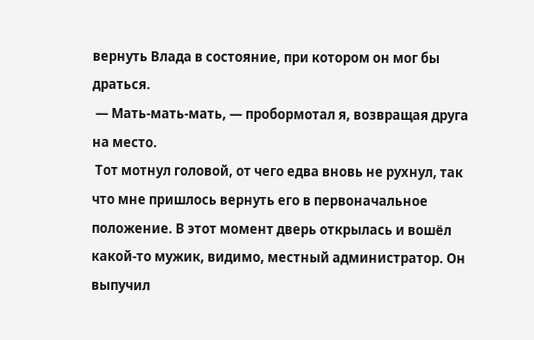вернуть Влада в состояние, при котором он мог бы драться.
 — Мать-мать-мать, — пробормотал я, возвращая друга на место.
 Тот мотнул головой, от чего едва вновь не рухнул, так что мне пришлось вернуть его в первоначальное положение. В этот момент дверь открылась и вошёл какой-то мужик, видимо, местный администратор. Он выпучил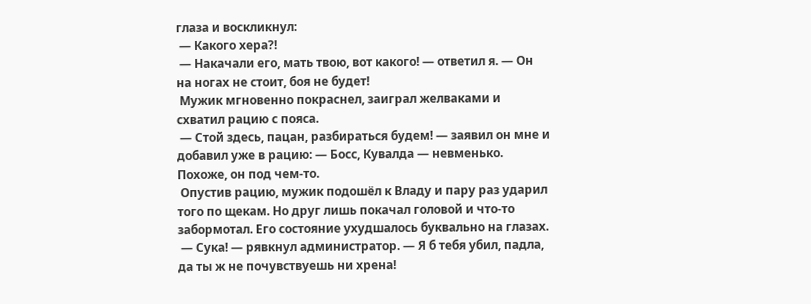глаза и воскликнул:
 — Какого хера?!
 — Накачали его, мать твою, вот какого! — ответил я. — Он на ногах не стоит, боя не будет!
 Мужик мгновенно покраснел, заиграл желваками и схватил рацию с пояса.
 — Стой здесь, пацан, разбираться будем! — заявил он мне и добавил уже в рацию: — Босс, Кувалда — невменько. Похоже, он под чем-то.
 Опустив рацию, мужик подошёл к Владу и пару раз ударил того по щекам. Но друг лишь покачал головой и что-то забормотал. Его состояние ухудшалось буквально на глазах.
 — Сука! — рявкнул администратор. — Я б тебя убил, падла, да ты ж не почувствуешь ни хрена!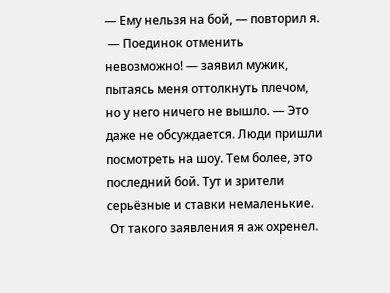— Ему нельзя на бой, — повторил я.
 — Поединок отменить невозможно! — заявил мужик, пытаясь меня оттолкнуть плечом, но у него ничего не вышло. — Это даже не обсуждается. Люди пришли посмотреть на шоу. Тем более, это последний бой. Тут и зрители серьёзные и ставки немаленькие.
 От такого заявления я аж охренел.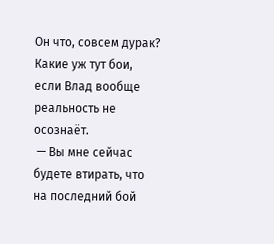Он что, совсем дурак? Какие уж тут бои, если Влад вообще реальность не осознаёт.
 — Вы мне сейчас будете втирать, что на последний бой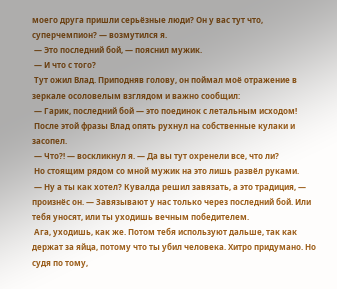моего друга пришли серьёзные люди? Он у вас тут что, суперчемпион? — возмутился я.
 — Это последний бой, — пояснил мужик.
 — И что с того?
 Тут ожил Влад. Приподняв голову, он поймал моё отражение в зеркале осоловелым взглядом и важно сообщил:
 — Гарик, последний бой — это поединок с летальным исходом!
 После этой фразы Влад опять рухнул на собственные кулаки и засопел.
 — Что?! — воскликнул я. — Да вы тут охренели все, что ли?
 Но стоящим рядом со мной мужик на это лишь развёл руками.
 — Ну а ты как хотел? Кувалда решил завязать, а это традиция, — произнёс он. — Завязывают у нас только через последний бой. Или тебя уносят, или ты уходишь вечным победителем.
 Ага, уходишь, как же. Потом тебя используют дальше, так как держат за яйца, потому что ты убил человека. Хитро придумано. Но судя по тому,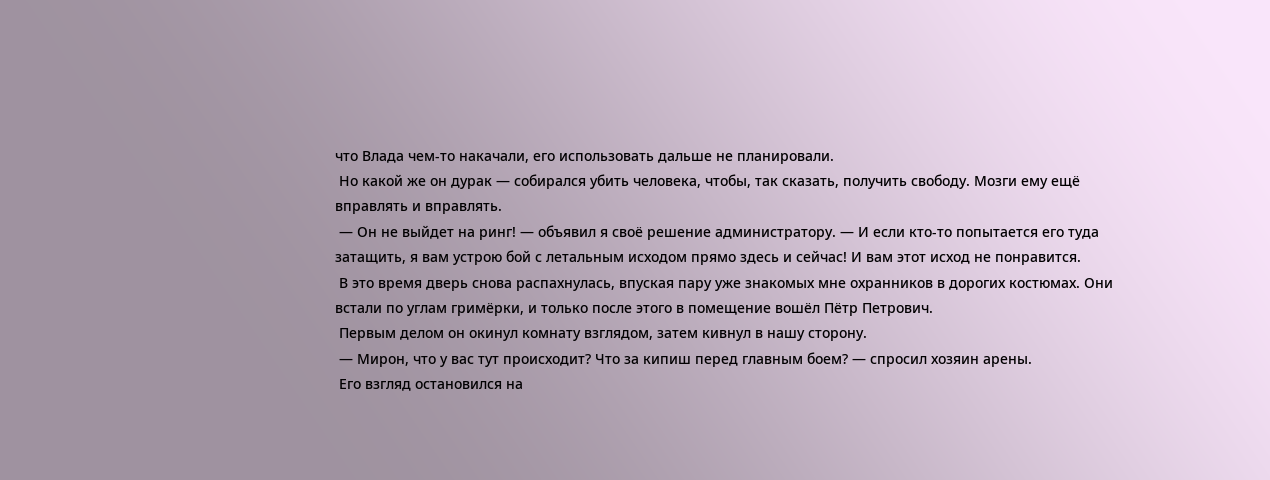что Влада чем-то накачали, его использовать дальше не планировали.
 Но какой же он дурак — собирался убить человека, чтобы, так сказать, получить свободу. Мозги ему ещё вправлять и вправлять.
 — Он не выйдет на ринг! — объявил я своё решение администратору. — И если кто-то попытается его туда затащить, я вам устрою бой с летальным исходом прямо здесь и сейчас! И вам этот исход не понравится.
 В это время дверь снова распахнулась, впуская пару уже знакомых мне охранников в дорогих костюмах. Они встали по углам гримёрки, и только после этого в помещение вошёл Пётр Петрович.
 Первым делом он окинул комнату взглядом, затем кивнул в нашу сторону.
 — Мирон, что у вас тут происходит? Что за кипиш перед главным боем? — спросил хозяин арены.
 Его взгляд остановился на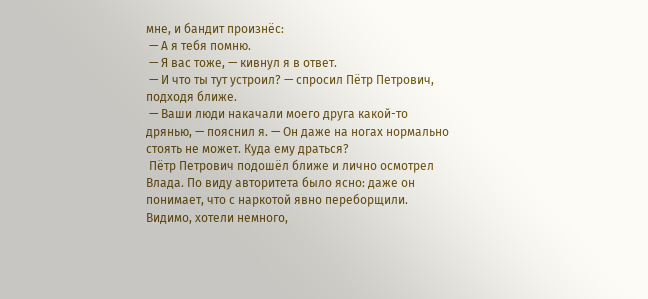мне, и бандит произнёс:
 — А я тебя помню.
 — Я вас тоже, — кивнул я в ответ.
 — И что ты тут устроил? — спросил Пётр Петрович, подходя ближе.
 — Ваши люди накачали моего друга какой-то дрянью, — пояснил я. — Он даже на ногах нормально стоять не может. Куда ему драться?
 Пётр Петрович подошёл ближе и лично осмотрел Влада. По виду авторитета было ясно: даже он понимает, что с наркотой явно переборщили. Видимо, хотели немного,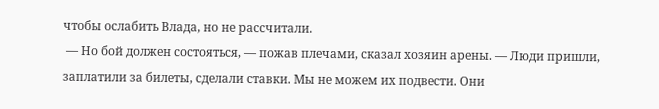чтобы ослабить Влада, но не рассчитали.
 — Но бой должен состояться, — пожав плечами, сказал хозяин арены. — Люди пришли, заплатили за билеты, сделали ставки. Мы не можем их подвести. Они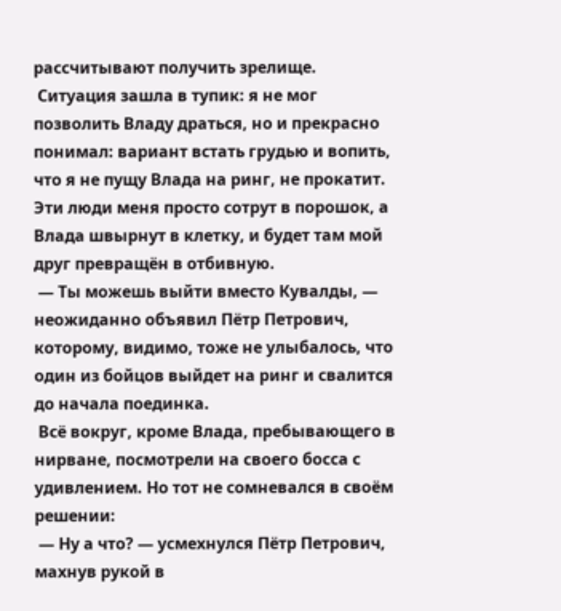рассчитывают получить зрелище.
 Ситуация зашла в тупик: я не мог позволить Владу драться, но и прекрасно понимал: вариант встать грудью и вопить, что я не пущу Влада на ринг, не прокатит. Эти люди меня просто сотрут в порошок, а Влада швырнут в клетку, и будет там мой друг превращён в отбивную.
 — Ты можешь выйти вместо Кувалды, — неожиданно объявил Пётр Петрович, которому, видимо, тоже не улыбалось, что один из бойцов выйдет на ринг и свалится до начала поединка.
 Всё вокруг, кроме Влада, пребывающего в нирване, посмотрели на своего босса с удивлением. Но тот не сомневался в своём решении:
 — Ну а что? — усмехнулся Пётр Петрович, махнув рукой в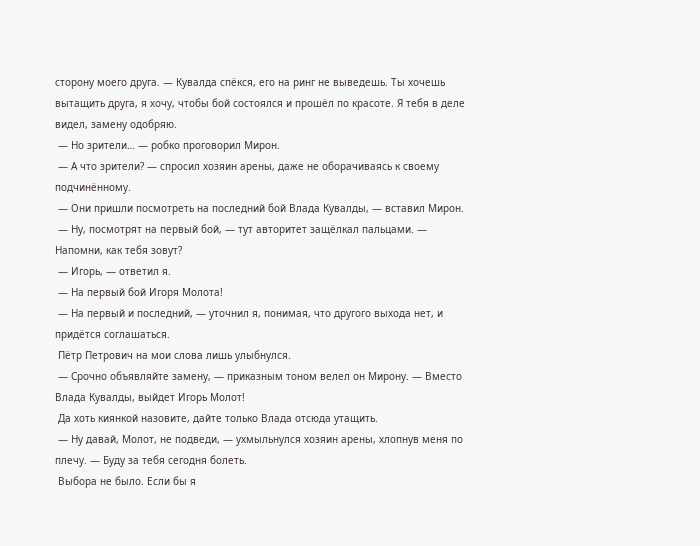сторону моего друга. — Кувалда спёкся, его на ринг не выведешь. Ты хочешь вытащить друга, я хочу, чтобы бой состоялся и прошёл по красоте. Я тебя в деле видел, замену одобряю.
 — Но зрители… — робко проговорил Мирон.
 — А что зрители? — спросил хозяин арены, даже не оборачиваясь к своему подчинённому.
 — Они пришли посмотреть на последний бой Влада Кувалды, — вставил Мирон.
 — Ну, посмотрят на первый бой, — тут авторитет защёлкал пальцами. — Напомни, как тебя зовут?
 — Игорь, — ответил я.
 — На первый бой Игоря Молота!
 — На первый и последний, — уточнил я, понимая, что другого выхода нет, и придётся соглашаться.
 Пётр Петрович на мои слова лишь улыбнулся.
 — Срочно объявляйте замену, — приказным тоном велел он Мирону. — Вместо Влада Кувалды, выйдет Игорь Молот!
 Да хоть киянкой назовите, дайте только Влада отсюда утащить.
 — Ну давай, Молот, не подведи, — ухмыльнулся хозяин арены, хлопнув меня по плечу. — Буду за тебя сегодня болеть.
 Выбора не было. Если бы я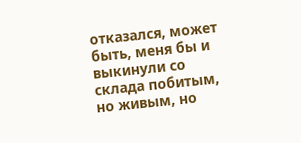отказался, может быть, меня бы и выкинули со склада побитым, но живым, но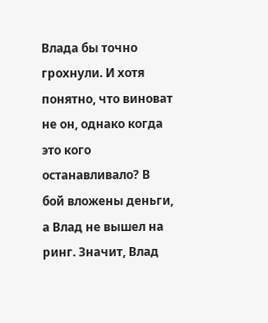Влада бы точно грохнули. И хотя понятно, что виноват не он, однако когда это кого останавливало? В бой вложены деньги, а Влад не вышел на ринг. Значит, Влад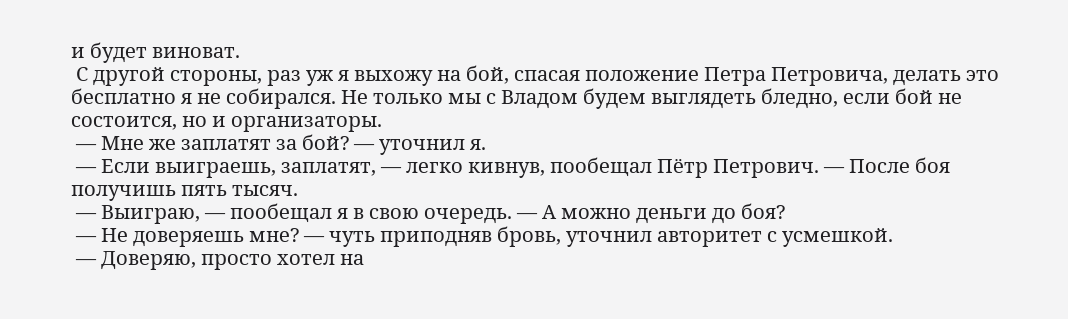и будет виноват.
 С другой стороны, раз уж я выхожу на бой, спасая положение Петра Петровича, делать это бесплатно я не собирался. Не только мы с Владом будем выглядеть бледно, если бой не состоится, но и организаторы.
 — Мне же заплатят за бой? — уточнил я.
 — Если выиграешь, заплатят, — легко кивнув, пообещал Пётр Петрович. — После боя получишь пять тысяч.
 — Выиграю, — пообещал я в свою очередь. — А можно деньги до боя?
 — Не доверяешь мне? — чуть приподняв бровь, уточнил авторитет с усмешкой.
 — Доверяю, просто хотел на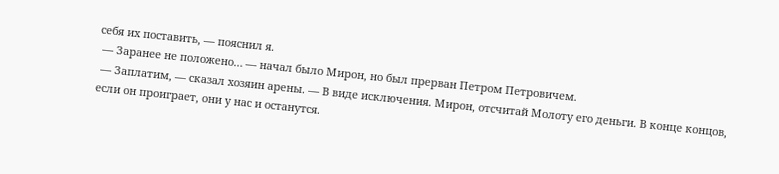себя их поставить, — пояснил я.
 — Заранее не положено… — начал было Мирон, но был прерван Петром Петровичем.
 — Заплатим, — сказал хозяин арены. — В виде исключения. Мирон, отсчитай Молоту его деньги. В конце концов, если он проиграет, они у нас и останутся.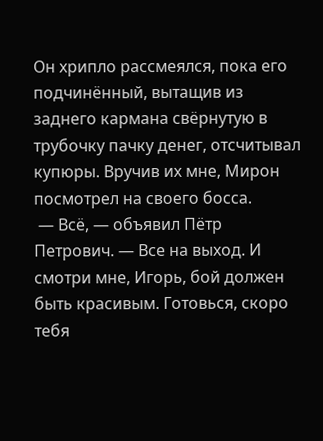Он хрипло рассмеялся, пока его подчинённый, вытащив из заднего кармана свёрнутую в трубочку пачку денег, отсчитывал купюры. Вручив их мне, Мирон посмотрел на своего босса.
 — Всё, — объявил Пётр Петрович. — Все на выход. И смотри мне, Игорь, бой должен быть красивым. Готовься, скоро тебя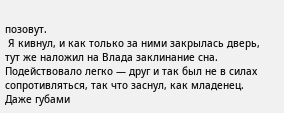позовут.
 Я кивнул, и как только за ними закрылась дверь, тут же наложил на Влада заклинание сна. Подействовало легко — друг и так был не в силах сопротивляться, так что заснул, как младенец. Даже губами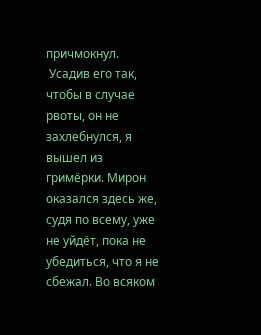причмокнул.
 Усадив его так, чтобы в случае рвоты, он не захлебнулся, я вышел из гримёрки. Мирон оказался здесь же, судя по всему, уже не уйдёт, пока не убедиться, что я не сбежал. Во всяком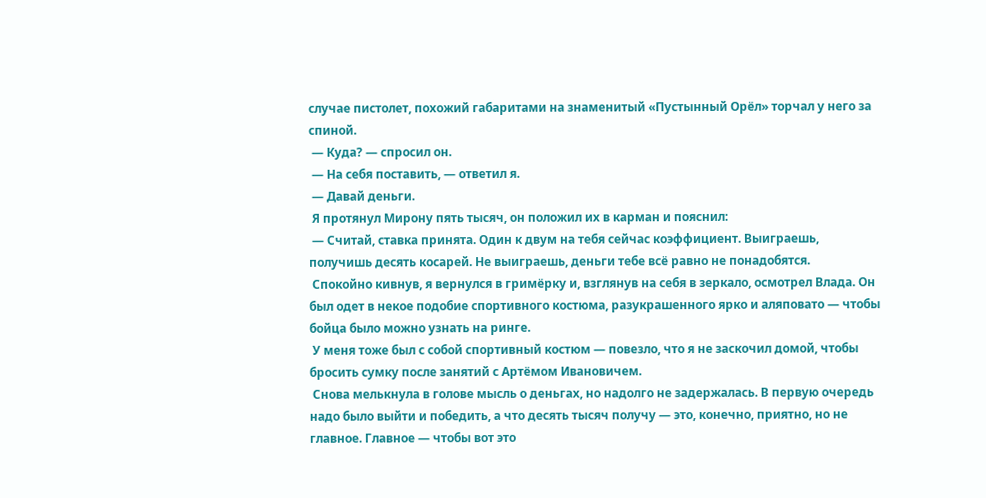случае пистолет, похожий габаритами на знаменитый «Пустынный Орёл» торчал у него за спиной.
 — Куда? — спросил он.
 — На себя поставить, — ответил я.
 — Давай деньги.
 Я протянул Мирону пять тысяч, он положил их в карман и пояснил:
 — Считай, ставка принята. Один к двум на тебя сейчас коэффициент. Выиграешь, получишь десять косарей. Не выиграешь, деньги тебе всё равно не понадобятся.
 Спокойно кивнув, я вернулся в гримёрку и, взглянув на себя в зеркало, осмотрел Влада. Он был одет в некое подобие спортивного костюма, разукрашенного ярко и аляповато — чтобы бойца было можно узнать на ринге.
 У меня тоже был с собой спортивный костюм — повезло, что я не заскочил домой, чтобы бросить сумку после занятий с Артёмом Ивановичем.
 Снова мелькнула в голове мысль о деньгах, но надолго не задержалась. В первую очередь надо было выйти и победить, а что десять тысяч получу — это, конечно, приятно, но не главное. Главное — чтобы вот это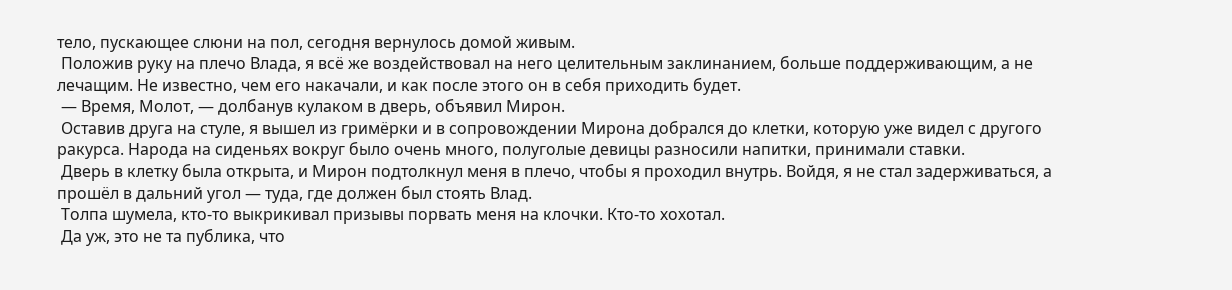тело, пускающее слюни на пол, сегодня вернулось домой живым.
 Положив руку на плечо Влада, я всё же воздействовал на него целительным заклинанием, больше поддерживающим, а не лечащим. Не известно, чем его накачали, и как после этого он в себя приходить будет.
 — Время, Молот, — долбанув кулаком в дверь, объявил Мирон.
 Оставив друга на стуле, я вышел из гримёрки и в сопровождении Мирона добрался до клетки, которую уже видел с другого ракурса. Народа на сиденьях вокруг было очень много, полуголые девицы разносили напитки, принимали ставки.
 Дверь в клетку была открыта, и Мирон подтолкнул меня в плечо, чтобы я проходил внутрь. Войдя, я не стал задерживаться, а прошёл в дальний угол — туда, где должен был стоять Влад.
 Толпа шумела, кто-то выкрикивал призывы порвать меня на клочки. Кто-то хохотал.
 Да уж, это не та публика, что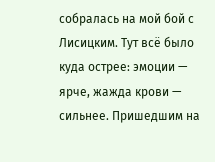собралась на мой бой с Лисицким. Тут всё было куда острее: эмоции — ярче, жажда крови — сильнее. Пришедшим на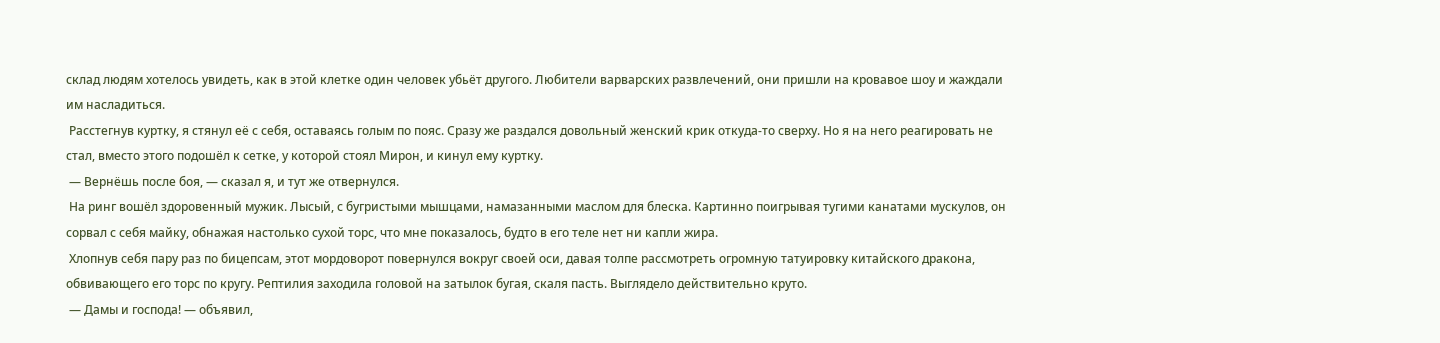склад людям хотелось увидеть, как в этой клетке один человек убьёт другого. Любители варварских развлечений, они пришли на кровавое шоу и жаждали им насладиться.
 Расстегнув куртку, я стянул её с себя, оставаясь голым по пояс. Сразу же раздался довольный женский крик откуда-то сверху. Но я на него реагировать не стал, вместо этого подошёл к сетке, у которой стоял Мирон, и кинул ему куртку.
 — Вернёшь после боя, — сказал я, и тут же отвернулся.
 На ринг вошёл здоровенный мужик. Лысый, с бугристыми мышцами, намазанными маслом для блеска. Картинно поигрывая тугими канатами мускулов, он сорвал с себя майку, обнажая настолько сухой торс, что мне показалось, будто в его теле нет ни капли жира.
 Хлопнув себя пару раз по бицепсам, этот мордоворот повернулся вокруг своей оси, давая толпе рассмотреть огромную татуировку китайского дракона, обвивающего его торс по кругу. Рептилия заходила головой на затылок бугая, скаля пасть. Выглядело действительно круто.
 — Дамы и господа! — объявил,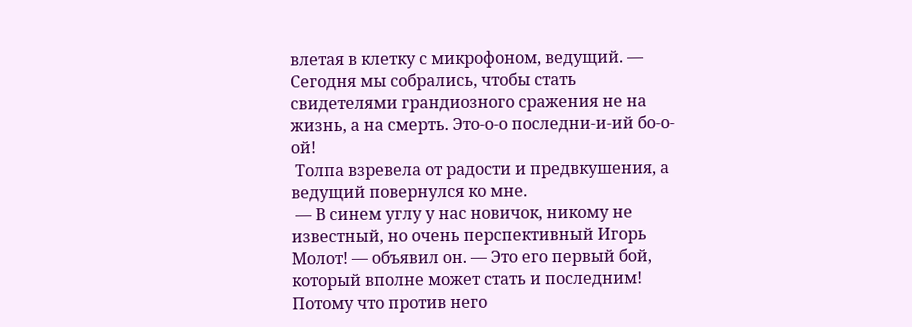влетая в клетку с микрофоном, ведущий. — Сегодня мы собрались, чтобы стать свидетелями грандиозного сражения не на жизнь, а на смерть. Это-о-о последни-и-ий бо-о-ой!
 Толпа взревела от радости и предвкушения, а ведущий повернулся ко мне.
 — В синем углу у нас новичок, никому не известный, но очень перспективный Игорь Молот! — объявил он. — Это его первый бой, который вполне может стать и последним! Потому что против него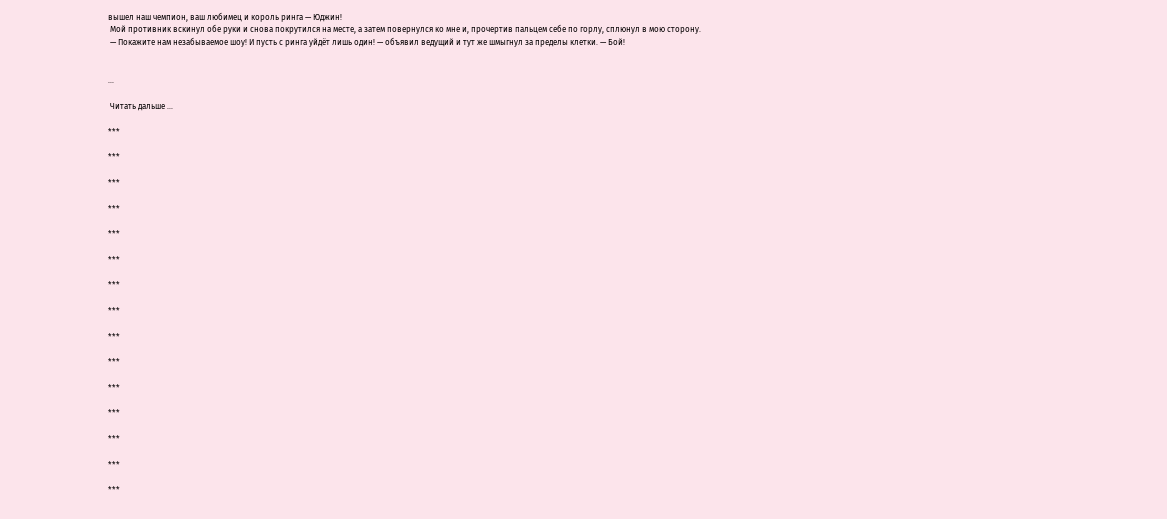вышел наш чемпион, ваш любимец и король ринга — Юджин!
 Мой противник вскинул обе руки и снова покрутился на месте, а затем повернулся ко мне и, прочертив пальцем себе по горлу, сплюнул в мою сторону.
 — Покажите нам незабываемое шоу! И пусть с ринга уйдёт лишь один! — объявил ведущий и тут же шмыгнул за пределы клетки. — Бой!


...

 Читать дальше ...

***

***

***

***

***

***

***

***

***

***

***

***

***

***

***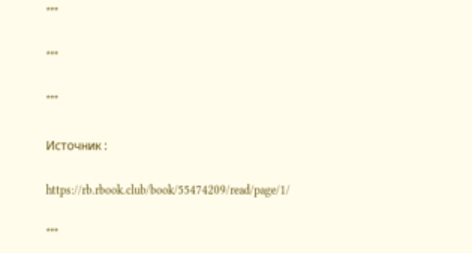***

***

***

Источник :

https://rb.rbook.club/book/55474209/read/page/1/

***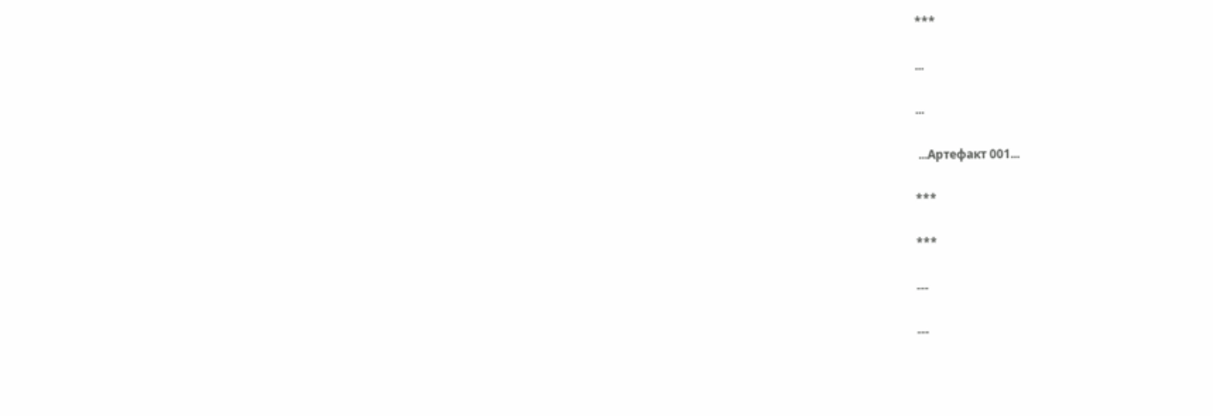***

...

...

 ...Артефакт 001...

***

***

---

---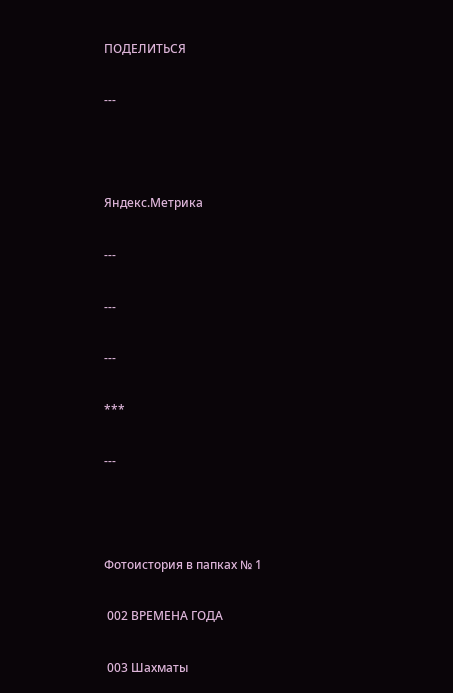ПОДЕЛИТЬСЯ

---



Яндекс.Метрика

---

---

---

***

---



Фотоистория в папках № 1

 002 ВРЕМЕНА ГОДА

 003 Шахматы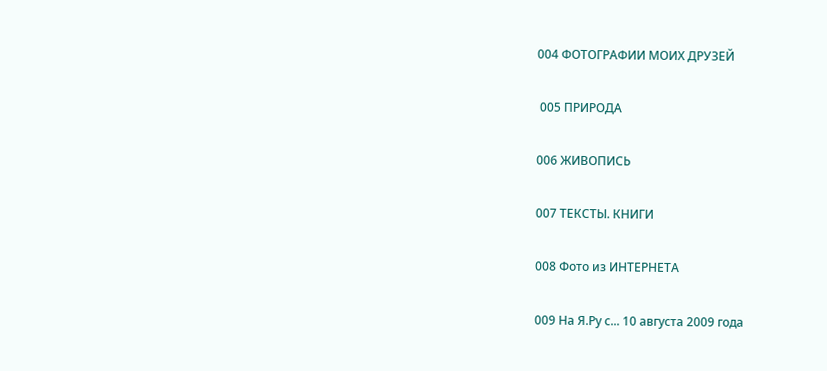004 ФОТОГРАФИИ МОИХ ДРУЗЕЙ

 005 ПРИРОДА

006 ЖИВОПИСЬ

007 ТЕКСТЫ. КНИГИ

008 Фото из ИНТЕРНЕТА

009 На Я.Ру с... 10 августа 2009 года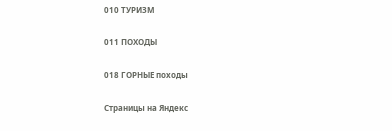010 ТУРИЗМ

011 ПОХОДЫ

018 ГОРНЫЕ походы

Страницы на Яндекс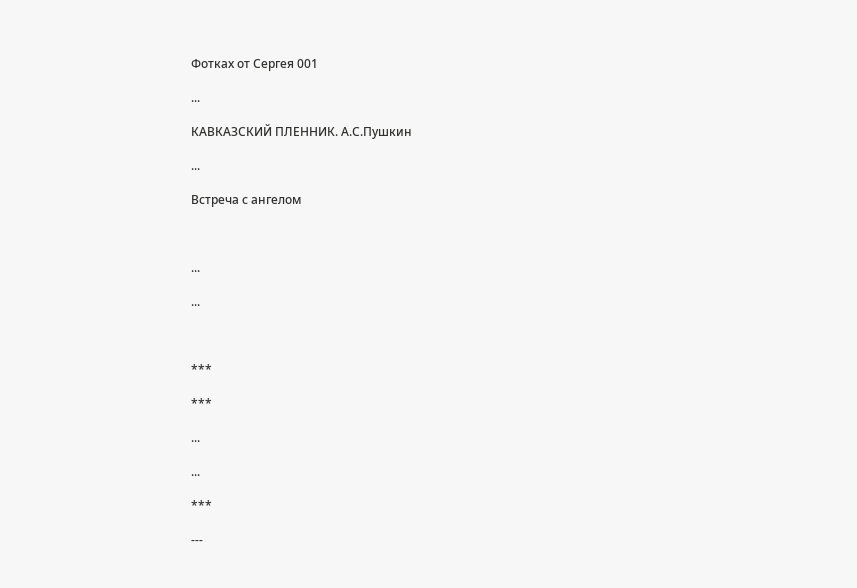Фотках от Сергея 001

...

КАВКАЗСКИЙ ПЛЕННИК. А.С.Пушкин

...

Встреча с ангелом



...

...



***

***

...

...

***

---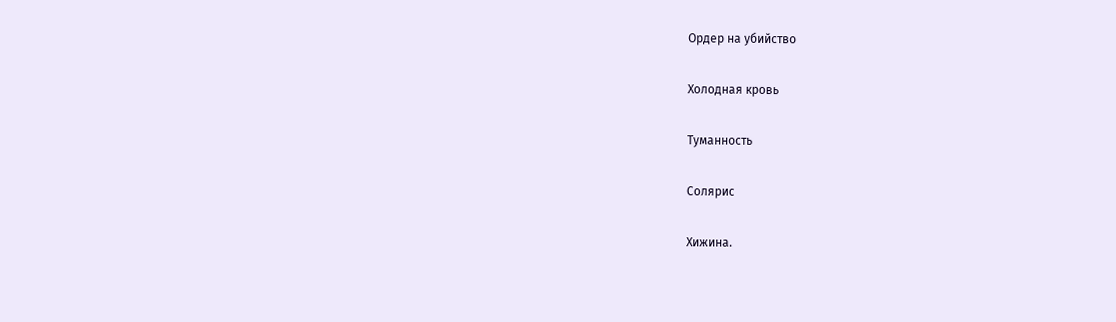Ордер на убийство

Холодная кровь

Туманность

Солярис

Хижина.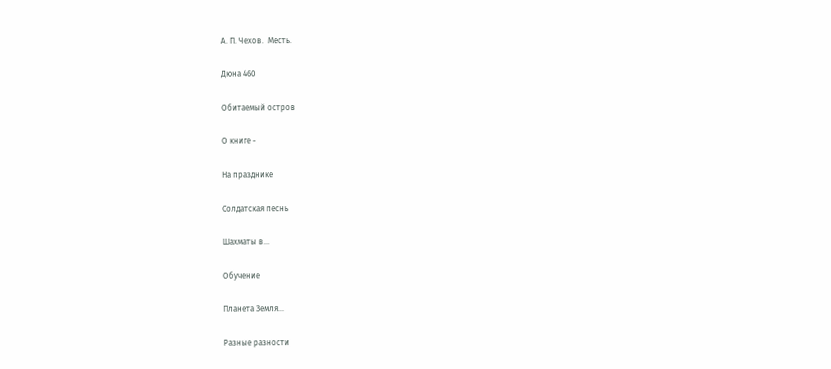А. П. Чехов.  Месть.

Дюна 460

Обитаемый остров

О книге -

На празднике

Солдатская песнь

Шахматы в...

Обучение

Планета Земля...

Разные разности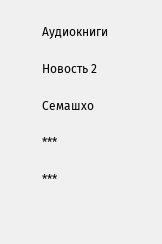Аудиокниги

Новость 2

Семашхо

***

***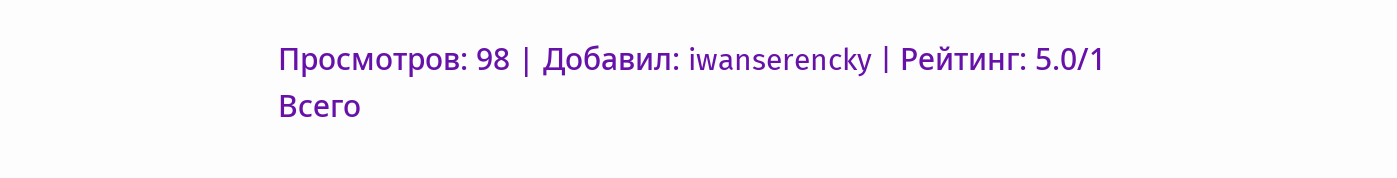Просмотров: 98 | Добавил: iwanserencky | Рейтинг: 5.0/1
Всего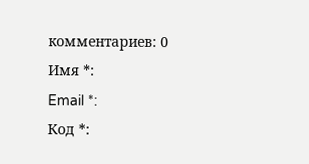комментариев: 0
Имя *:
Email *:
Код *: